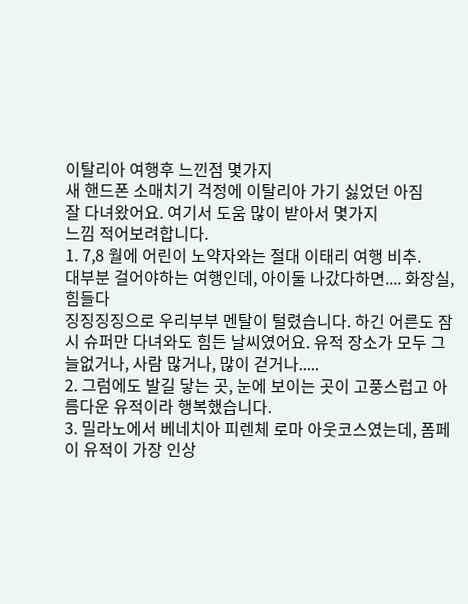이탈리아 여행후 느낀점 몇가지
새 핸드폰 소매치기 걱정에 이탈리아 가기 싫었던 아짐
잘 다녀왔어요. 여기서 도움 많이 받아서 몇가지
느낌 적어보려합니다.
1. 7,8 월에 어린이 노약자와는 절대 이태리 여행 비추.
대부분 걸어야하는 여행인데, 아이둘 나갔다하면.... 화장실, 힘들다
징징징징으로 우리부부 멘탈이 털렸습니다. 하긴 어른도 잠시 슈퍼만 다녀와도 힘든 날씨였어요. 유적 장소가 모두 그늘없거나, 사람 많거나, 많이 걷거나.....
2. 그럼에도 발길 닿는 곳, 눈에 보이는 곳이 고풍스럽고 아름다운 유적이라 행복했습니다.
3. 밀라노에서 베네치아 피렌체 로마 아웃코스였는데, 폼페이 유적이 가장 인상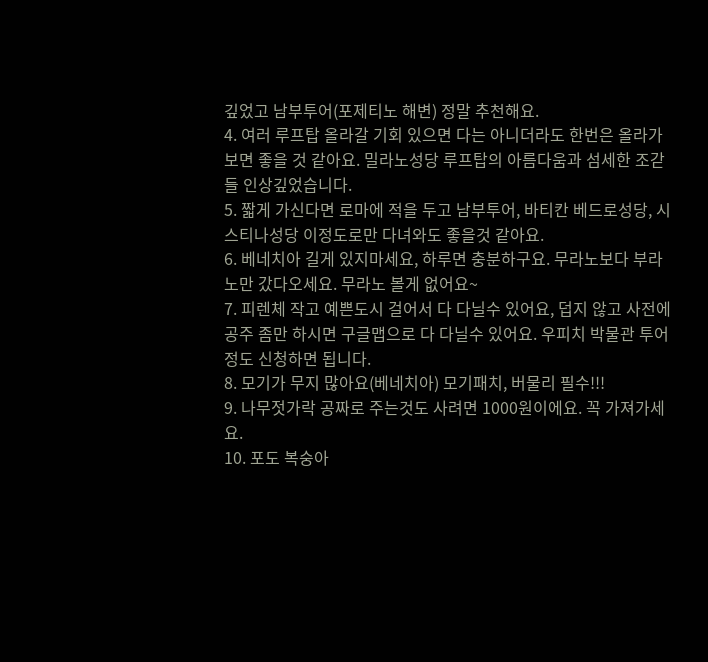깊었고 남부투어(포제티노 해변) 정말 추천해요.
4. 여러 루프탑 올라갈 기회 있으면 다는 아니더라도 한번은 올라가보면 좋을 것 같아요. 밀라노성당 루프탑의 아름다움과 섬세한 조갇들 인상깊었습니다.
5. 짧게 가신다면 로마에 적을 두고 남부투어, 바티칸 베드로성당, 시스티나성당 이정도로만 다녀와도 좋을것 같아요.
6. 베네치아 길게 있지마세요, 하루면 충분하구요. 무라노보다 부라노만 갔다오세요. 무라노 볼게 없어요~
7. 피렌체 작고 예쁜도시 걸어서 다 다닐수 있어요, 덥지 않고 사전에 공주 좀만 하시면 구글맵으로 다 다닐수 있어요. 우피치 박물관 투어정도 신청하면 됩니다.
8. 모기가 무지 많아요(베네치아) 모기패치, 버물리 필수!!!
9. 나무젓가락 공짜로 주는것도 사려면 1000원이에요. 꼭 가져가세요.
10. 포도 복숭아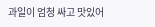과일이 엄청 싸고 맛있어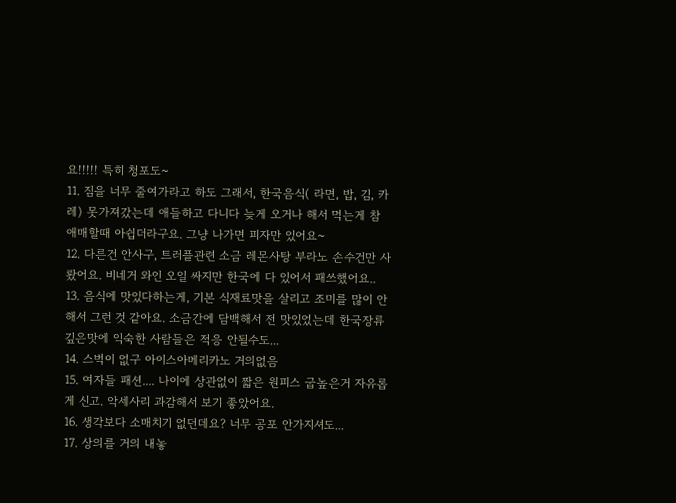요!!!!! 특히 청포도~
11. 짐을 너무 줄여가라고 하도 그래서, 한국음식( 라면, 밥, 김, 카레) 못가져갔는데 애들하고 다니다 늦게 오거나 해서 먹는게 참 애매할때 아쉽더라구요. 그냥 나가면 피자만 있어요~
12. 다른건 안사구, 트러플관련 소금 레몬사탕 부라노 손수건만 사뢌어요. 비네거 와인 오일 싸지만 한국에 다 있어서 패쓰했어요..
13. 음식에 맛있다하는게, 기본 식재료맛을 살리고 조미를 많이 안해서 그런 것 같아요. 소금간에 담백해서 전 맛있었는데 한국장류 깊은맛에 익숙한 사람들은 적응 안될수도...
14. 스벅이 없구 아이스아메리카노 거의없음
15. 여자들 패션.... 나이에 상관없이 짧은 원피스 굽높은거 자유롭게 신고. 악세사리 과감해서 보기 좋았어요.
16. 생각보다 소매치기 없던데요? 너무 공포 안가지셔도...
17. 상의를 거의 내놓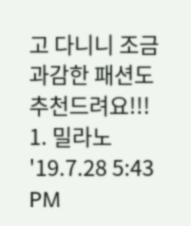고 다니니 조금 과감한 패션도 추천드려요!!!
1. 밀라노
'19.7.28 5:43 PM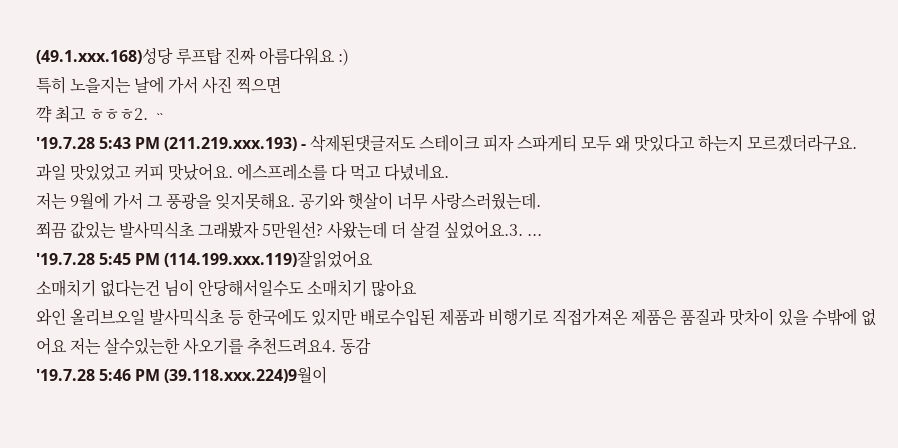(49.1.xxx.168)성당 루프탑 진짜 아름다워요 :)
특히 노을지는 날에 가서 사진 찍으면
꺅 최고 ㅎㅎㅎ2. ᆢ
'19.7.28 5:43 PM (211.219.xxx.193) - 삭제된댓글저도 스테이크 피자 스파게티 모두 왜 맛있다고 하는지 모르겠더라구요.
과일 맛있었고 커피 맛났어요. 에스프레소를 다 먹고 다녔네요.
저는 9월에 가서 그 풍광을 잊지못해요. 공기와 햇살이 너무 사랑스러웠는데.
쬐끔 값있는 발사믹식초 그래봤자 5만원선? 사왔는데 더 살걸 싶었어요.3. ...
'19.7.28 5:45 PM (114.199.xxx.119)잘읽었어요
소매치기 없다는건 님이 안당해서일수도 소매치기 많아요
와인 올리브오일 발사믹식초 등 한국에도 있지만 배로수입된 제품과 비행기로 직접가져온 제품은 품질과 맛차이 있을 수밖에 없어요 저는 살수있는한 사오기를 추천드려요4. 동감
'19.7.28 5:46 PM (39.118.xxx.224)9월이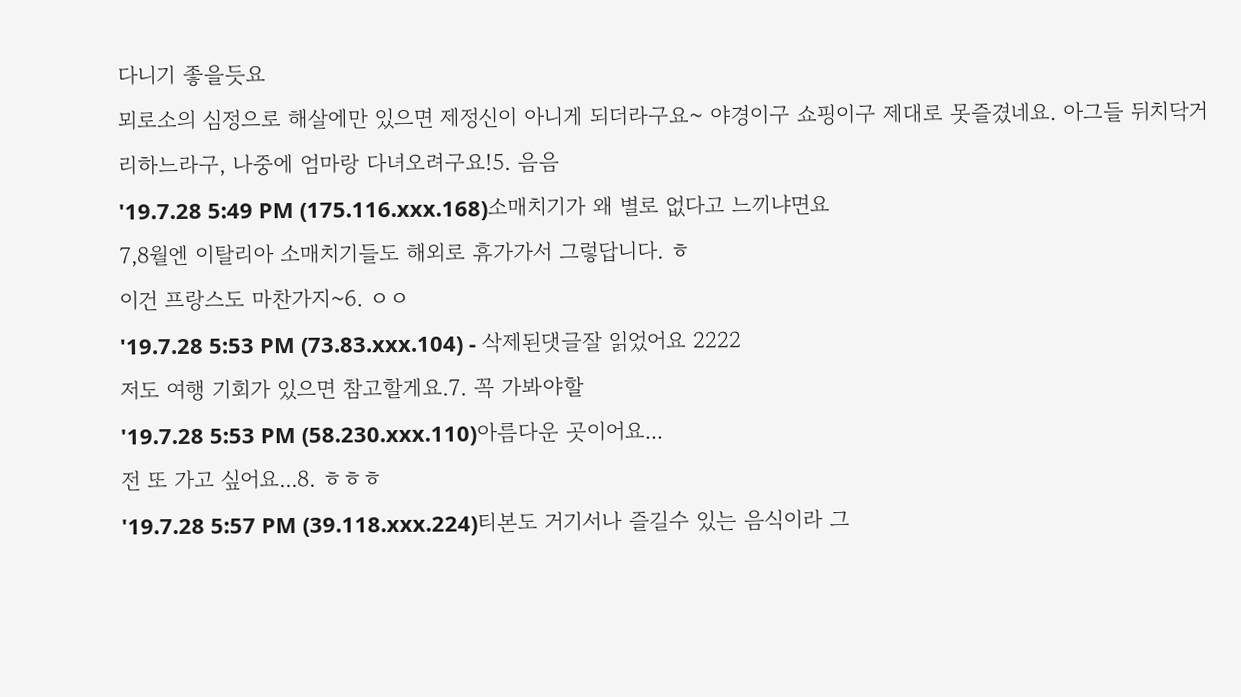다니기 좋을듯요
뫼로소의 심정으로 해살에만 있으면 제정신이 아니게 되더라구요~ 야경이구 쇼핑이구 제대로 못즐겼네요. 아그들 뒤치닥거리하느라구, 나중에 엄마랑 다녀오려구요!5. 음음
'19.7.28 5:49 PM (175.116.xxx.168)소매치기가 왜 별로 없다고 느끼냐면요
7,8월엔 이탈리아 소매치기들도 해외로 휴가가서 그렇답니다. ㅎ
이건 프랑스도 마찬가지~6. ㅇㅇ
'19.7.28 5:53 PM (73.83.xxx.104) - 삭제된댓글잘 읽었어요 2222
저도 여행 기회가 있으면 참고할게요.7. 꼭 가봐야할
'19.7.28 5:53 PM (58.230.xxx.110)아름다운 곳이어요...
전 또 가고 싶어요...8. ㅎㅎㅎ
'19.7.28 5:57 PM (39.118.xxx.224)티본도 거기서나 즐길수 있는 음식이라 그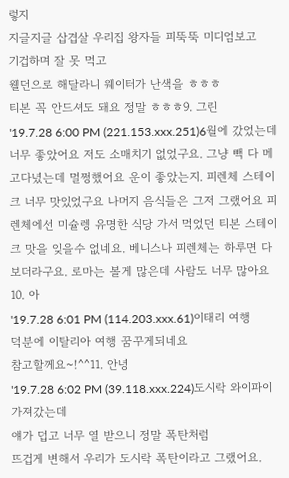렇지
지글지글 삽겹살 우리집 왕자들 피뚝뚝 미디엄보고
기겁하며 잘 못 먹고
웰던으로 해달라니 웨이터가 난색을 ㅎㅎㅎ
티본 꼭 안드셔도 돼요 정말 ㅎㅎㅎ9. 그린
'19.7.28 6:00 PM (221.153.xxx.251)6월에 갔었는데 너무 좋았어요 저도 소매치기 없었구요. 그냥 빽 다 메고다녔는데 멀쩡했어요 운이 좋았는지. 피렌체 스테이크 너무 맛있었구요 나머지 음식들은 그저 그랬어요 피렌체에선 미슐렝 유명한 식당 가서 먹었던 티본 스테이크 맛을 잊을수 없네요. 베니스나 피렌체는 하루면 다 보더라구요. 로마는 볼게 많은데 사람도 너무 많아요
10. 아
'19.7.28 6:01 PM (114.203.xxx.61)이태리 여행
덕분에 이탈리아 여행 꿈꾸게되네요
참고할께요~!^^11. 안녕
'19.7.28 6:02 PM (39.118.xxx.224)도시락 와이파이 가져갔는데
얘가 덥고 너무 열 받으니 정말 폭탄처럼
뜨겁게 변해서 우리가 도시락 폭탄이라고 그랬어요.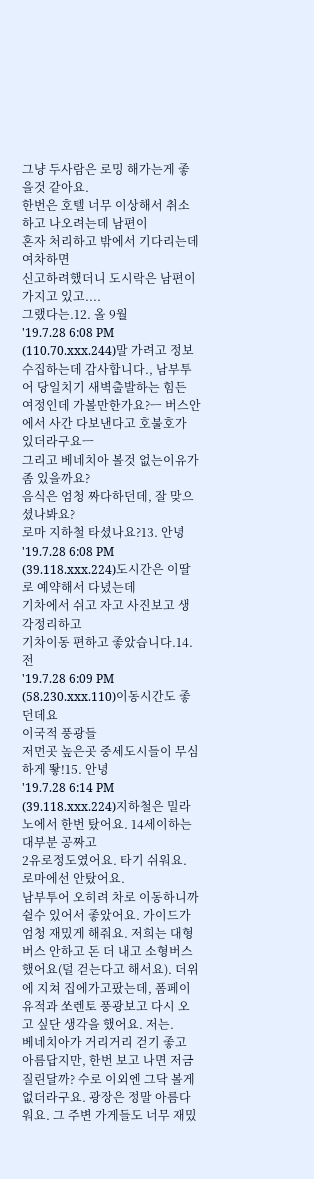그냥 두사람은 로밍 해가는게 좋을것 같아요.
한번은 호텔 너무 이상해서 취소하고 나오려는데 남편이
혼자 처리하고 밖에서 기다리는데 여차하면
신고하려했더니 도시락은 남편이 가지고 있고....
그랬다는.12. 올 9월
'19.7.28 6:08 PM (110.70.xxx.244)말 가려고 정보수집하는데 감사합니다., 남부투어 당일치기 새벽출발하는 힘든 여정인데 가볼만한가요?ㅡ 버스안에서 사간 다보낸다고 호불호가 있더라구요ㅡ
그리고 베네치아 볼것 없는이유가 좀 있을까요?
음식은 엄청 짜다하던데, 잘 맞으셨나봐요?
로마 지하철 타셨나요?13. 안녕
'19.7.28 6:08 PM (39.118.xxx.224)도시간은 이딸로 예약해서 다녔는데
기차에서 쉬고 자고 사진보고 생각정리하고
기차이동 편하고 좋았습니다.14. 전
'19.7.28 6:09 PM (58.230.xxx.110)이동시간도 좋던데요
이국적 풍광들
저먼곳 높은곳 중세도시들이 무심하게 뙇!15. 안녕
'19.7.28 6:14 PM (39.118.xxx.224)지하철은 밀라노에서 한번 탔어요. 14세이하는 대부분 공짜고
2유로정도였어요. 타기 쉬워요. 로마에선 안탔어요.
남부투어 오히려 차로 이동하니까 쉴수 있어서 좋았어요. 가이드가 엄청 재밌게 해줘요. 저희는 대형버스 안하고 돈 더 내고 소형버스했어요(덜 걷는다고 해서요). 더위에 지쳐 집에가고팠는데, 폼페이유적과 쏘렌토 풍광보고 다시 오고 싶단 생각을 했어요. 저는.
베네치아가 거리거리 걷기 좋고 아름답지만, 한번 보고 나면 저금 질린달까? 수로 이외엔 그닥 볼게 없더라구요. 광장은 정말 아름다워요. 그 주변 가게들도 너무 재밌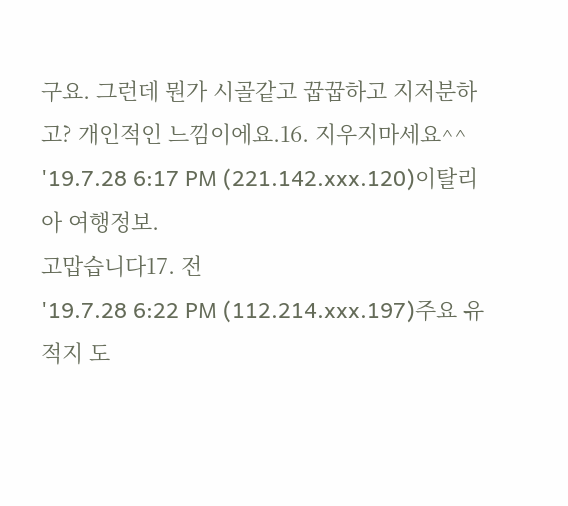구요. 그런데 뭔가 시골같고 꿉꿉하고 지저분하고? 개인적인 느낌이에요.16. 지우지마세요^^
'19.7.28 6:17 PM (221.142.xxx.120)이탈리아 여행정보.
고맙습니다17. 전
'19.7.28 6:22 PM (112.214.xxx.197)주요 유적지 도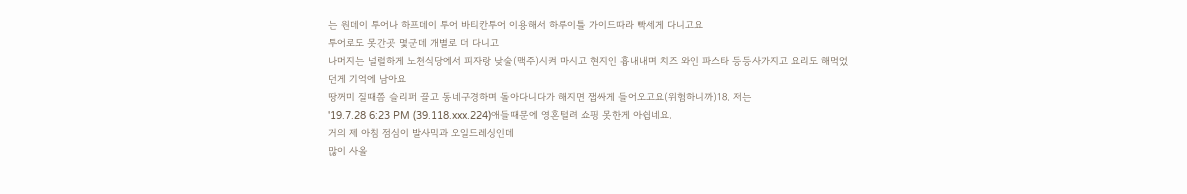는 원데이 투어나 하프데이 투어 바티칸투어 이용해서 하루이틀 가이드따라 빡세게 다니고요
투어로도 못간곳 몇군데 개별로 더 다니고
나머지는 널럴하게 노천식당에서 피자랑 낮술(맥주)시켜 마시고 현지인 흉내내며 치즈 와인 파스타 등등사가지고 요리도 해먹었던게 기억에 남아요
땅꺼미 질때쯤 슬리퍼 끌고 동네구경하며 돌아다니다가 해지면 잽싸게 들어오고요(위험하니까)18. 저는
'19.7.28 6:23 PM (39.118.xxx.224)애들때문에 영혼털려 쇼핑 못한게 아쉽네요.
거의 제 아침 점심이 발사믹과 오일드레싱인데
많이 사올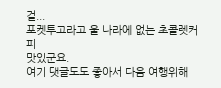걸...
포켓투고라고 울 나라에 없는 초콜렛커피
맛있군요.
여기 댓글도도 좋아서 다음 여행위해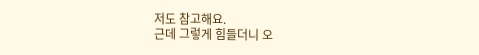저도 참고해요.
근데 그렇게 힘들더니 오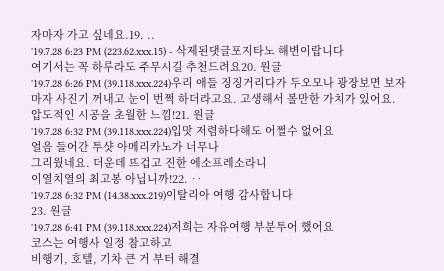자마자 가고 싶네요.19. ..
'19.7.28 6:23 PM (223.62.xxx.15) - 삭제된댓글포지타노 해변이랍니다
여기서는 꼭 하루라도 주무시길 추천드려요20. 원글
'19.7.28 6:26 PM (39.118.xxx.224)우리 애들 징징거리다가 두오모나 광장보면 보자마자 사진기 꺼내고 눈이 번쩍 하더라고요. 고생해서 볼만한 가치가 있어요.
압도적인 시공을 초월한 느낌!21. 원글
'19.7.28 6:32 PM (39.118.xxx.224)입맛 저렴하다해도 어쩔수 없어요
얼음 들어간 투샷 아메리카노가 너무나
그리웠네요. 더운데 뜨겁고 진한 에소프레소라니
이열치열의 최고봉 아닙니까!22. ‥
'19.7.28 6:32 PM (14.38.xxx.219)이탈리아 여행 감사합니다
23. 원글
'19.7.28 6:41 PM (39.118.xxx.224)저희는 자유여행 부분투어 했어요
코스는 여행사 일정 참고하고
비행기, 호텔, 기차 큰 거 부터 해결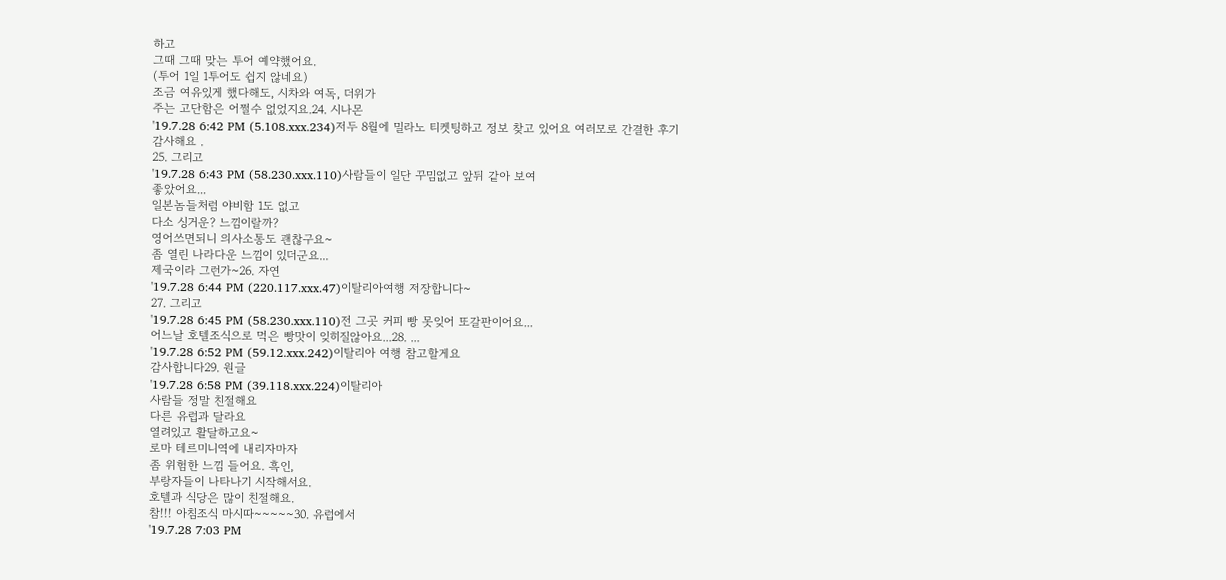하고
그때 그때 맞는 투어 예약했어요.
(투어 1일 1투어도 쉽지 않네요)
조금 여유있게 했다해도, 시차와 여독, 더위가
주는 고단함은 어쩔수 없었지요.24. 시나몬
'19.7.28 6:42 PM (5.108.xxx.234)저두 8월에 밀라노 티켓팅하고 정보 찾고 있어요 여러모로 간결한 후기 감사해요 .
25. 그리고
'19.7.28 6:43 PM (58.230.xxx.110)사람들이 일단 꾸밈없고 앞뒤 같아 보여
좋았어요...
일본놈들처럼 야비함 1도 없고
다소 싱거운? 느낌이랄까?
영어쓰면되니 의사소통도 괜찮구요~
좀 열린 나라다운 느낌이 있더군요...
제국이라 그런가~26. 자연
'19.7.28 6:44 PM (220.117.xxx.47)이탈리아여행 저장합니다~
27. 그리고
'19.7.28 6:45 PM (58.230.xxx.110)전 그곳 커피 빵 못잊어 또갈판이어요...
어느날 호텔조식으로 먹은 빵맛이 잊히질않아요...28. ...
'19.7.28 6:52 PM (59.12.xxx.242)이탈리아 여행 참고할게요
감사합니다29. 원글
'19.7.28 6:58 PM (39.118.xxx.224)이탈리아
사람들 정말 친절해요
다른 유럽과 달라요
열려있고 활달하고요~
로마 테르미니역에 내리자마자
좀 위험한 느낌 들어요. 흑인,
부랑자들이 나타나기 시작해서요.
호텔과 식당은 많이 친절해요.
참!!! 아침조식 마시따~~~~~30. 유럽에서
'19.7.28 7:03 PM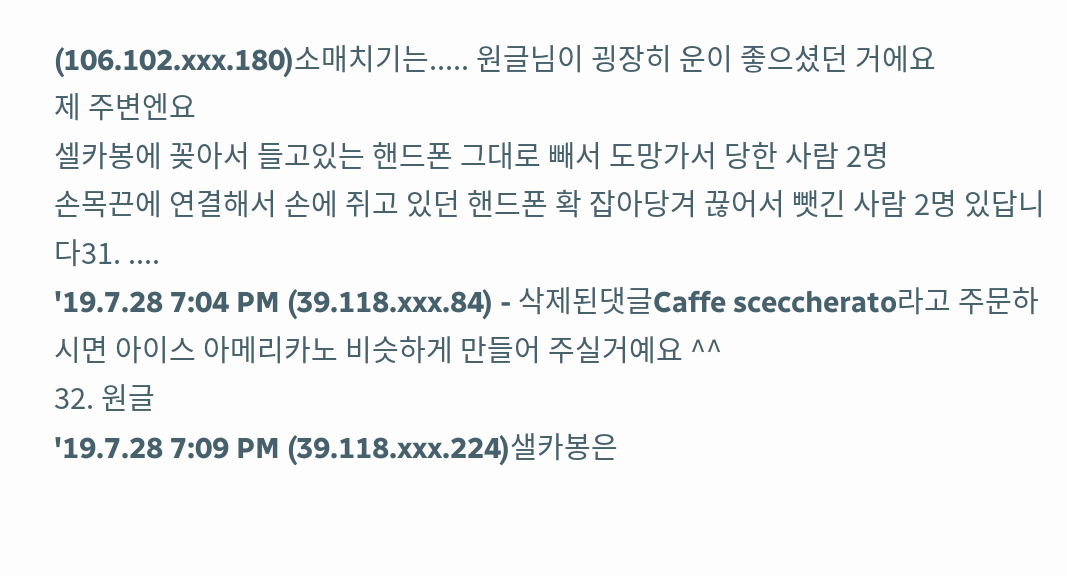(106.102.xxx.180)소매치기는..... 원글님이 굉장히 운이 좋으셨던 거에요
제 주변엔요
셀카봉에 꽂아서 들고있는 핸드폰 그대로 빼서 도망가서 당한 사람 2명
손목끈에 연결해서 손에 쥐고 있던 핸드폰 확 잡아당겨 끊어서 뺏긴 사람 2명 있답니다31. ....
'19.7.28 7:04 PM (39.118.xxx.84) - 삭제된댓글Caffe sceccherato라고 주문하시면 아이스 아메리카노 비슷하게 만들어 주실거예요 ^^
32. 원글
'19.7.28 7:09 PM (39.118.xxx.224)샐카봉은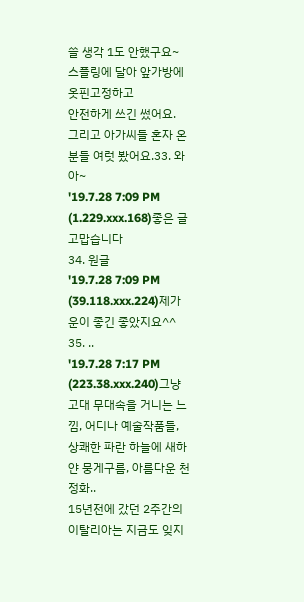쓸 생각 1도 안했구요~
스플링에 달아 앞가방에 옷핀고정하고
안전하게 쓰긴 썼어요.
그리고 아가씨들 혼자 온 분들 여럿 봤어요.33. 와아~
'19.7.28 7:09 PM (1.229.xxx.168)좋은 글 고맙습니다
34. 원글
'19.7.28 7:09 PM (39.118.xxx.224)제가 운이 좋긴 좋았지요^^
35. ..
'19.7.28 7:17 PM (223.38.xxx.240)그냥 고대 무대속을 거니는 느낌, 어디나 예술작품들,
상쾌한 파란 하늘에 새하얀 뭉게구름, 아름다운 천정화..
15년전에 갔던 2주간의 이탈리아는 지금도 잊지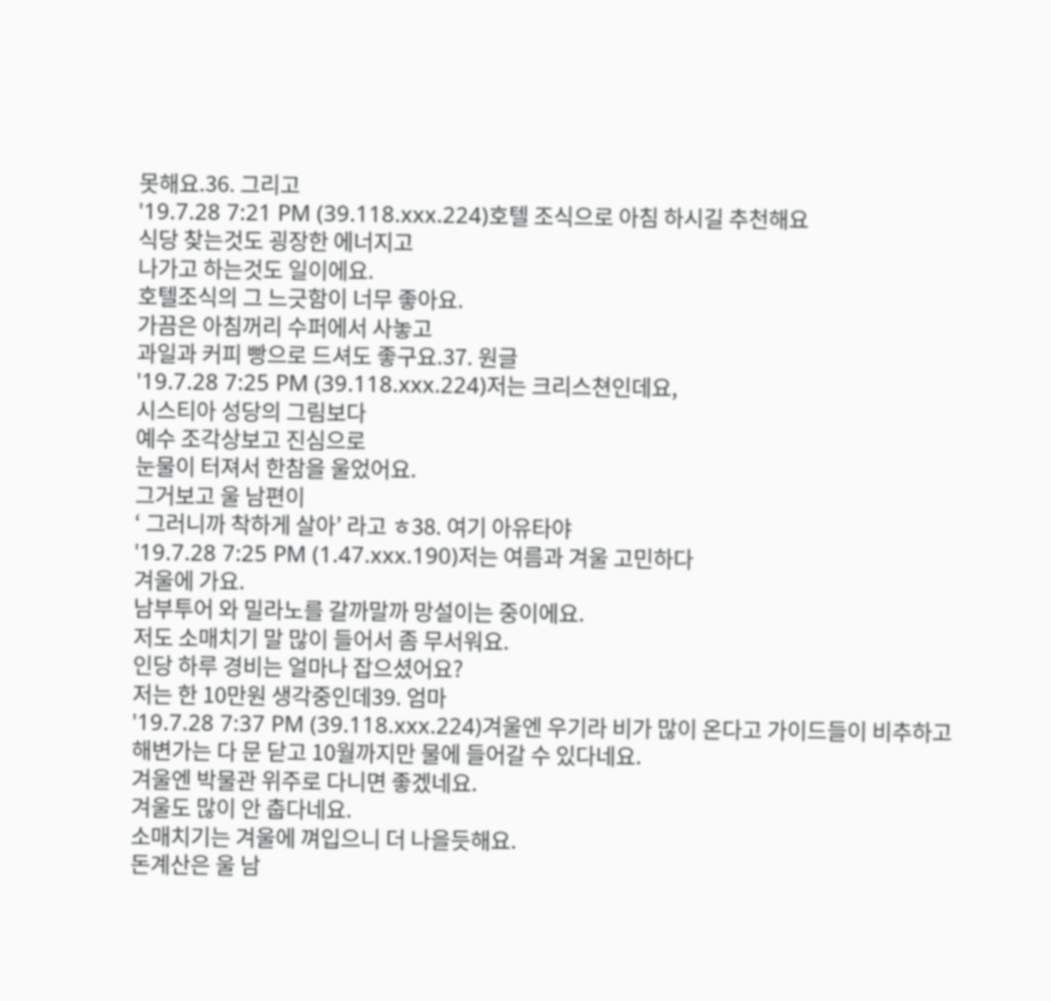못해요.36. 그리고
'19.7.28 7:21 PM (39.118.xxx.224)호텔 조식으로 아침 하시길 추천해요
식당 찾는것도 굉장한 에너지고
나가고 하는것도 일이에요.
호텔조식의 그 느긋함이 너무 좋아요.
가끔은 아침꺼리 수퍼에서 사놓고
과일과 커피 빵으로 드셔도 좋구요.37. 원글
'19.7.28 7:25 PM (39.118.xxx.224)저는 크리스쳔인데요,
시스티아 성당의 그림보다
예수 조각상보고 진심으로
눈물이 터져서 한참을 울었어요.
그거보고 울 남편이
‘ 그러니까 착하게 살아’ 라고 ㅎ38. 여기 아유타야
'19.7.28 7:25 PM (1.47.xxx.190)저는 여름과 겨울 고민하다
겨울에 가요.
남부투어 와 밀라노를 갈까말까 망설이는 중이에요.
저도 소매치기 말 많이 들어서 좀 무서워요.
인당 하루 경비는 얼마나 잡으셨어요?
저는 한 10만원 생각중인데39. 엄마
'19.7.28 7:37 PM (39.118.xxx.224)겨울엔 우기라 비가 많이 온다고 가이드들이 비추하고
해변가는 다 문 닫고 10월까지만 물에 들어갈 수 있다네요.
겨울엔 박물관 위주로 다니면 좋겠네요.
겨울도 많이 안 춥다네요.
소매치기는 겨울에 껴입으니 더 나을듯해요.
돈계산은 울 남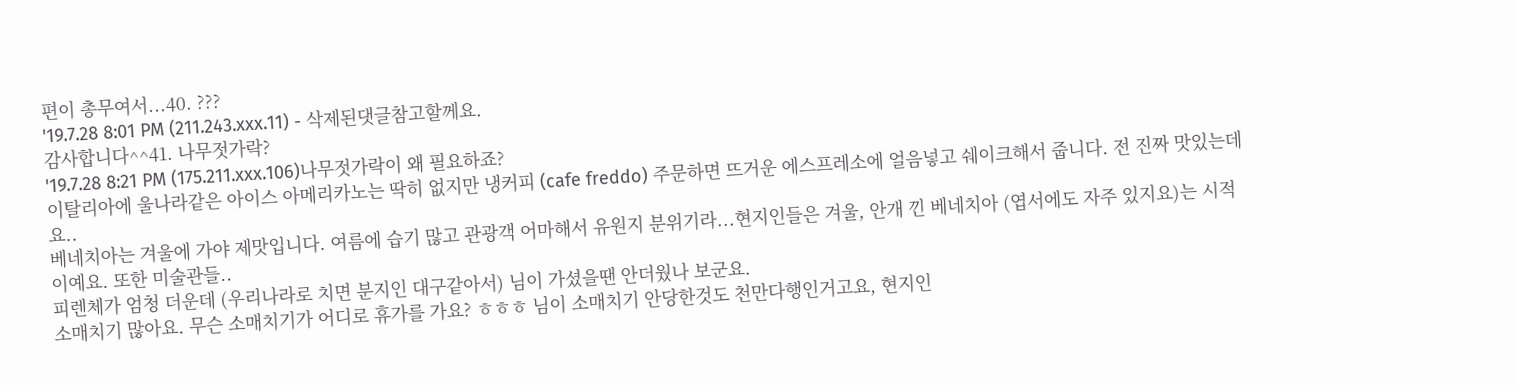편이 총무여서...40. ???
'19.7.28 8:01 PM (211.243.xxx.11) - 삭제된댓글참고할께요.
감사합니다^^41. 나무젓가락?
'19.7.28 8:21 PM (175.211.xxx.106)나무젓가락이 왜 필요하죠?
이탈리아에 울나라같은 아이스 아메리카노는 딱히 없지만 냉커피 (cafe freddo) 주문하면 뜨거운 에스프레소에 얼음넣고 쉐이크해서 줍니다. 전 진짜 맛있는데요..
베네치아는 겨울에 가야 제맛입니다. 여름에 습기 많고 관광객 어마해서 유원지 분위기라...현지인들은 겨울, 안개 낀 베네치아 (엽서에도 자주 있지요)는 시적이예요. 또한 미술관들..
피렌체가 엄청 더운데 (우리나라로 치면 분지인 대구같아서) 님이 가셨을땐 안더웠나 보군요.
소매치기 많아요. 무슨 소매치기가 어디로 휴가를 가요? ㅎㅎㅎ 님이 소매치기 안당한것도 천만다행인거고요, 현지인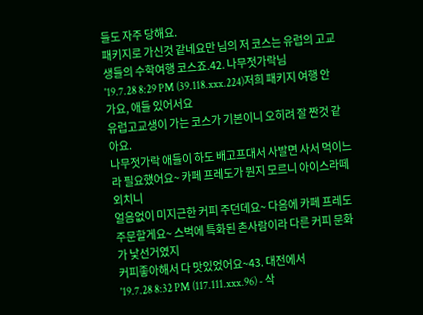들도 자주 당해요.
패키지로 가신것 같네요만 님의 저 코스는 유럽의 고교생들의 수학여행 코스죠.42. 나무젓가락님
'19.7.28 8:29 PM (39.118.xxx.224)저희 패키지 여행 안가요, 애들 있어서요
유럽고교생이 가는 코스가 기본이니 오히려 잘 짠것 같아요.
나무젓가락 애들이 하도 배고프대서 사발면 사서 먹이느라 필요했어요~ 카페 프레도가 뭔지 모르니 아이스라떼 외치니
얼음없이 미지근한 커피 주던데요~ 다음에 카페 프레도 주문할게요~ 스벅에 특화된 촌사람이라 다른 커피 문화가 낯선거였지
커피좋아해서 다 맛있었어요~43. 대전에서
'19.7.28 8:32 PM (117.111.xxx.96) - 삭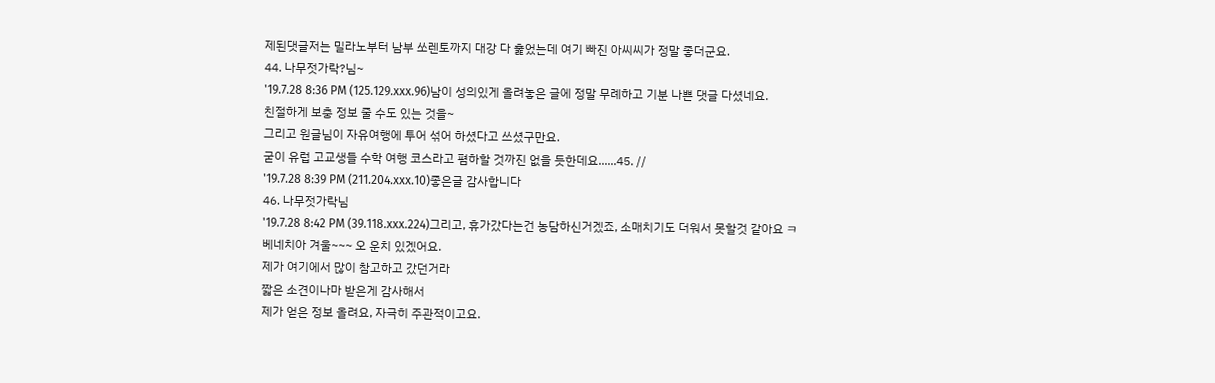제된댓글저는 밀라노부터 남부 쏘렌토까지 대강 다 훑었는데 여기 빠진 아씨씨가 정말 좋더군요.
44. 나무젓가락?님~
'19.7.28 8:36 PM (125.129.xxx.96)남이 성의있게 올려놓은 글에 정말 무례하고 기분 나쁜 댓글 다셨네요.
친절하게 보충 정보 줄 수도 있는 것을~
그리고 원글님이 자유여행에 투어 섞어 하셨다고 쓰셨구만요.
굳이 유럽 고교생들 수학 여행 코스라고 폄하할 것까진 없을 듯한데요......45. //
'19.7.28 8:39 PM (211.204.xxx.10)좋은글 감사합니다
46. 나무젓가락님
'19.7.28 8:42 PM (39.118.xxx.224)그리고, 휴가갔다는건 농담하신거겠죠, 소매치기도 더워서 못할것 같아요 ㅋ
베네치아 겨울~~~ 오 운치 있겠어요.
제가 여기에서 많이 참고하고 갔던거라
짧은 소견이나마 받은게 감사해서
제가 얻은 정보 올려요, 자극히 주관적이고요.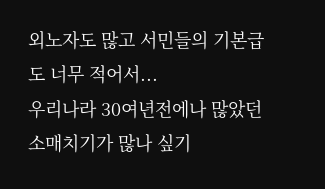외노자도 많고 서민들의 기본급도 너무 적어서...
우리나라 30여년전에나 많았던 소매치기가 많나 싶기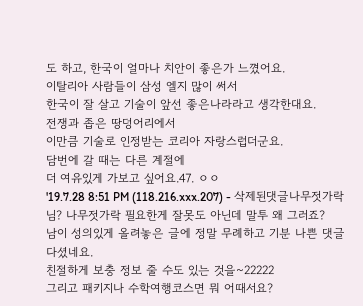도 하고, 한국이 얼마나 치안이 좋은가 느꼈어요.
이탈리아 사람들이 삼성 엘지 많이 써서
한국이 잘 살고 기술이 앞선 좋은나라라고 생각한대요.
전쟁과 좁은 땅덩어리에서
이만큼 기술로 인정받는 코리아 자랑스럽더군요.
담번에 갈 때는 다른 계절에
더 여유있게 가보고 싶어요.47. ㅇㅇ
'19.7.28 8:51 PM (118.216.xxx.207) - 삭제된댓글나무젓가락 님? 나무젓가락 필요한게 잘못도 아닌데 말투 왜 그러죠?
남이 성의있게 올려놓은 글에 정말 무례하고 기분 나쁜 댓글 다셨네요.
친절하게 보충 정보 줄 수도 있는 것을~22222
그리고 패키지나 수학여행코스면 뭐 어때서요?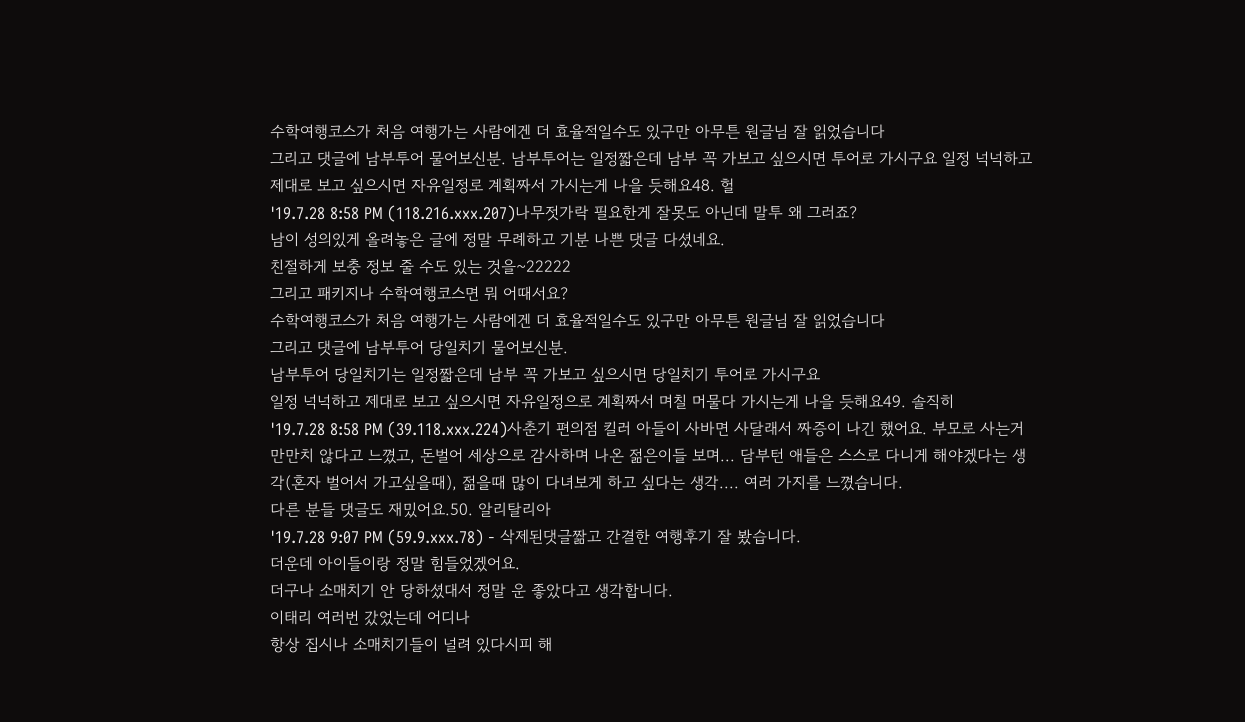수학여행코스가 처음 여행가는 사람에겐 더 효율적일수도 있구만 아무튼 원글님 잘 읽었습니다
그리고 댓글에 남부투어 물어보신분. 남부투어는 일정짧은데 남부 꼭 가보고 싶으시면 투어로 가시구요 일정 넉넉하고 제대로 보고 싶으시면 자유일정로 계획짜서 가시는게 나을 듯해요48. 헐
'19.7.28 8:58 PM (118.216.xxx.207)나무젓가락 필요한게 잘못도 아닌데 말투 왜 그러죠?
남이 성의있게 올려놓은 글에 정말 무례하고 기분 나쁜 댓글 다셨네요.
친절하게 보충 정보 줄 수도 있는 것을~22222
그리고 패키지나 수학여행코스면 뭐 어때서요?
수학여행코스가 처음 여행가는 사람에겐 더 효율적일수도 있구만 아무튼 원글님 잘 읽었습니다
그리고 댓글에 남부투어 당일치기 물어보신분.
남부투어 당일치기는 일정짧은데 남부 꼭 가보고 싶으시면 당일치기 투어로 가시구요
일정 넉넉하고 제대로 보고 싶으시면 자유일정으로 계획짜서 며칠 머물다 가시는게 나을 듯해요49. 솔직히
'19.7.28 8:58 PM (39.118.xxx.224)사춘기 편의점 킬러 아들이 사바면 사달래서 짜증이 나긴 했어요. 부모로 사는거 만만치 않다고 느꼈고, 돈벌어 세상으로 감사하며 나온 젊은이들 보며... 담부턴 애들은 스스로 다니게 해야겠다는 생각(혼자 벌어서 가고싶을때), 젊을때 많이 다녀보게 하고 싶다는 생각.... 여러 가지를 느꼈습니다.
다른 분들 댓글도 재밌어요.50. 알리탈리아
'19.7.28 9:07 PM (59.9.xxx.78) - 삭제된댓글짦고 간결한 여행후기 잘 봤습니다.
더운데 아이들이랑 정말 힘들었겠어요.
더구나 소매치기 안 당하셨대서 정말 운 좋았다고 생각합니다.
이태리 여러번 갔었는데 어디나
항상 집시나 소매치기들이 널려 있다시피 해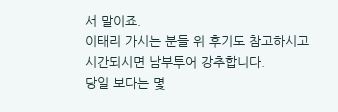서 말이죠.
이태리 가시는 분들 위 후기도 참고하시고
시간되시면 남부투어 강추합니다.
당일 보다는 몇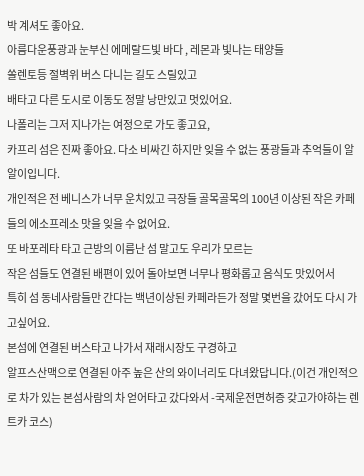박 계셔도 좋아요.
아름다운풍광과 눈부신 에메랄드빛 바다 , 레몬과 빛나는 태양들
쏠렌토등 절벽위 버스 다니는 길도 스릴있고
배타고 다른 도시로 이동도 정말 낭만있고 멋있어요.
나폴리는 그저 지나가는 여정으로 가도 좋고요,
카프리 섬은 진짜 좋아요. 다소 비싸긴 하지만 잊을 수 없는 풍광들과 추억들이 알알이입니다.
개인적은 전 베니스가 너무 운치있고 극장들 골목골목의 100년 이상된 작은 카페들의 에소프레소 맛을 잊을 수 없어요.
또 바포레타 타고 근방의 이름난 섬 말고도 우리가 모르는
작은 섬들도 연결된 배편이 있어 돌아보면 너무나 평화롭고 음식도 맛있어서
특히 섬 동네사람들만 간다는 백년이상된 카페라든가 정말 몇번을 갔어도 다시 가고싶어요.
본섬에 연결된 버스타고 나가서 재래시장도 구경하고
알프스산맥으로 연결된 아주 높은 산의 와이너리도 다녀왔답니다.(이건 개인적으로 차가 있는 본섬사람의 차 얻어타고 갔다와서 -국제운전면허증 갖고가야하는 렌트카 코스)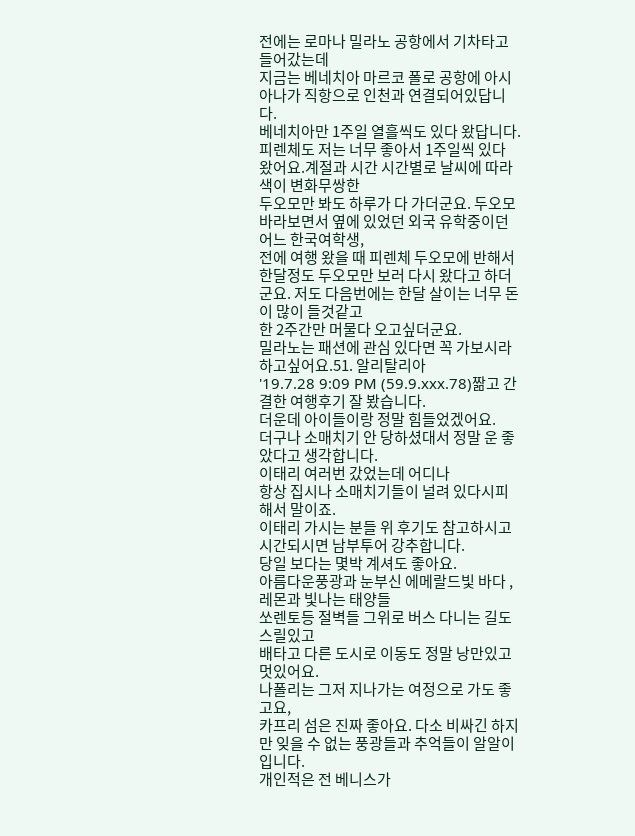전에는 로마나 밀라노 공항에서 기차타고 들어갔는데
지금는 베네치아 마르코 폴로 공항에 아시아나가 직항으로 인천과 연결되어있답니다.
베네치아만 1주일 열흘씩도 있다 왔답니다.
피렌체도 저는 너무 좋아서 1주일씩 있다 왔어요.계절과 시간 시간별로 날씨에 따라 색이 변화무쌍한
두오모만 봐도 하루가 다 가더군요. 두오모 바라보면서 옆에 있었던 외국 유학중이던 어느 한국여학생,
전에 여행 왔을 때 피렌체 두오모에 반해서
한달정도 두오모만 보러 다시 왔다고 하더군요. 저도 다음번에는 한달 살이는 너무 돈이 많이 들것같고
한 2주간만 머물다 오고싶더군요.
밀라노는 패션에 관심 있다면 꼭 가보시라 하고싶어요.51. 알리탈리아
'19.7.28 9:09 PM (59.9.xxx.78)짦고 간결한 여행후기 잘 봤습니다.
더운데 아이들이랑 정말 힘들었겠어요.
더구나 소매치기 안 당하셨대서 정말 운 좋았다고 생각합니다.
이태리 여러번 갔었는데 어디나
항상 집시나 소매치기들이 널려 있다시피 해서 말이죠.
이태리 가시는 분들 위 후기도 참고하시고
시간되시면 남부투어 강추합니다.
당일 보다는 몇박 계셔도 좋아요.
아름다운풍광과 눈부신 에메랄드빛 바다 , 레몬과 빛나는 태양들
쏘렌토등 절벽들 그위로 버스 다니는 길도 스릴있고
배타고 다른 도시로 이동도 정말 낭만있고 멋있어요.
나폴리는 그저 지나가는 여정으로 가도 좋고요,
카프리 섬은 진짜 좋아요. 다소 비싸긴 하지만 잊을 수 없는 풍광들과 추억들이 알알이입니다.
개인적은 전 베니스가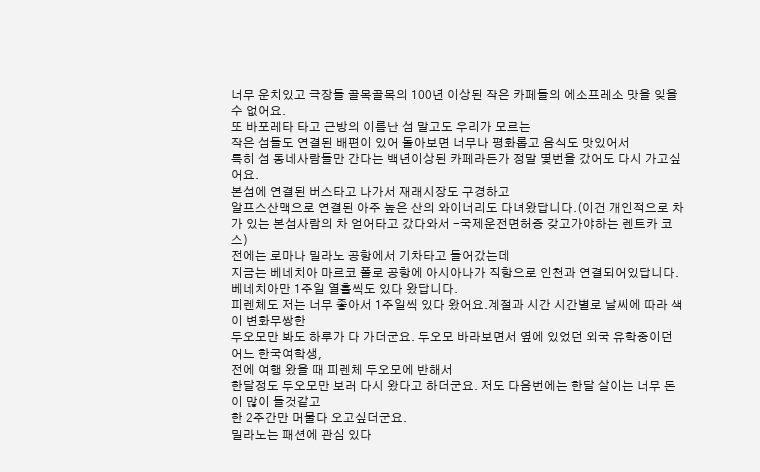너무 운치있고 극장들 골목골목의 100년 이상된 작은 카페들의 에소프레소 맛을 잊을 수 없어요.
또 바포레타 타고 근방의 이름난 섬 말고도 우리가 모르는
작은 섬들도 연결된 배편이 있어 돌아보면 너무나 평화롭고 음식도 맛있어서
특히 섬 동네사람들만 간다는 백년이상된 카페라든가 정말 몇번을 갔어도 다시 가고싶어요.
본섬에 연결된 버스타고 나가서 재래시장도 구경하고
알프스산맥으로 연결된 아주 높은 산의 와이너리도 다녀왔답니다.(이건 개인적으로 차가 있는 본섬사람의 차 얻어타고 갔다와서 -국제운전면허증 갖고가야하는 렌트카 코스)
전에는 로마나 밀라노 공항에서 기차타고 들어갔는데
지금는 베네치아 마르코 폴로 공항에 아시아나가 직항으로 인천과 연결되어있답니다.
베네치아만 1주일 열흘씩도 있다 왔답니다.
피렌체도 저는 너무 좋아서 1주일씩 있다 왔어요.계절과 시간 시간별로 날씨에 따라 색이 변화무쌍한
두오모만 봐도 하루가 다 가더군요. 두오모 바라보면서 옆에 있었던 외국 유학중이던 어느 한국여학생,
전에 여행 왔을 때 피렌체 두오모에 반해서
한달정도 두오모만 보러 다시 왔다고 하더군요. 저도 다음번에는 한달 살이는 너무 돈이 많이 들것같고
한 2주간만 머물다 오고싶더군요.
밀라노는 패션에 관심 있다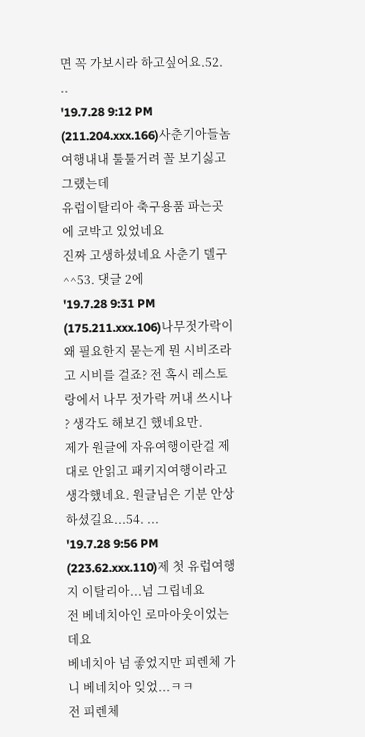면 꼭 가보시라 하고싶어요.52. ..
'19.7.28 9:12 PM (211.204.xxx.166)사춘기아들놈 여행내내 툴툴거려 꼴 보기싫고 그랬는데
유럽이탈리아 축구용품 파는곳에 코박고 있었네요
진짜 고생하셨네요 사춘기 델구 ^^53. 댓글 2에
'19.7.28 9:31 PM (175.211.xxx.106)나무젓가락이 왜 필요한지 묻는게 뭔 시비조라고 시비를 걸죠? 전 혹시 레스토랑에서 나무 젓가락 꺼내 쓰시나 ? 생각도 해보긴 했네요만.
제가 원글에 자유여행이란걸 제대로 안읽고 패키지여행이라고 생각했네요. 원글님은 기분 안상하셨길요...54. ...
'19.7.28 9:56 PM (223.62.xxx.110)제 첫 유럽여행지 이탈리아...넘 그립네요
전 베네치아인 로마아웃이었는데요
베네치아 넘 좋었지만 피렌체 가니 베네치아 잊었...ㅋㅋ
전 피렌체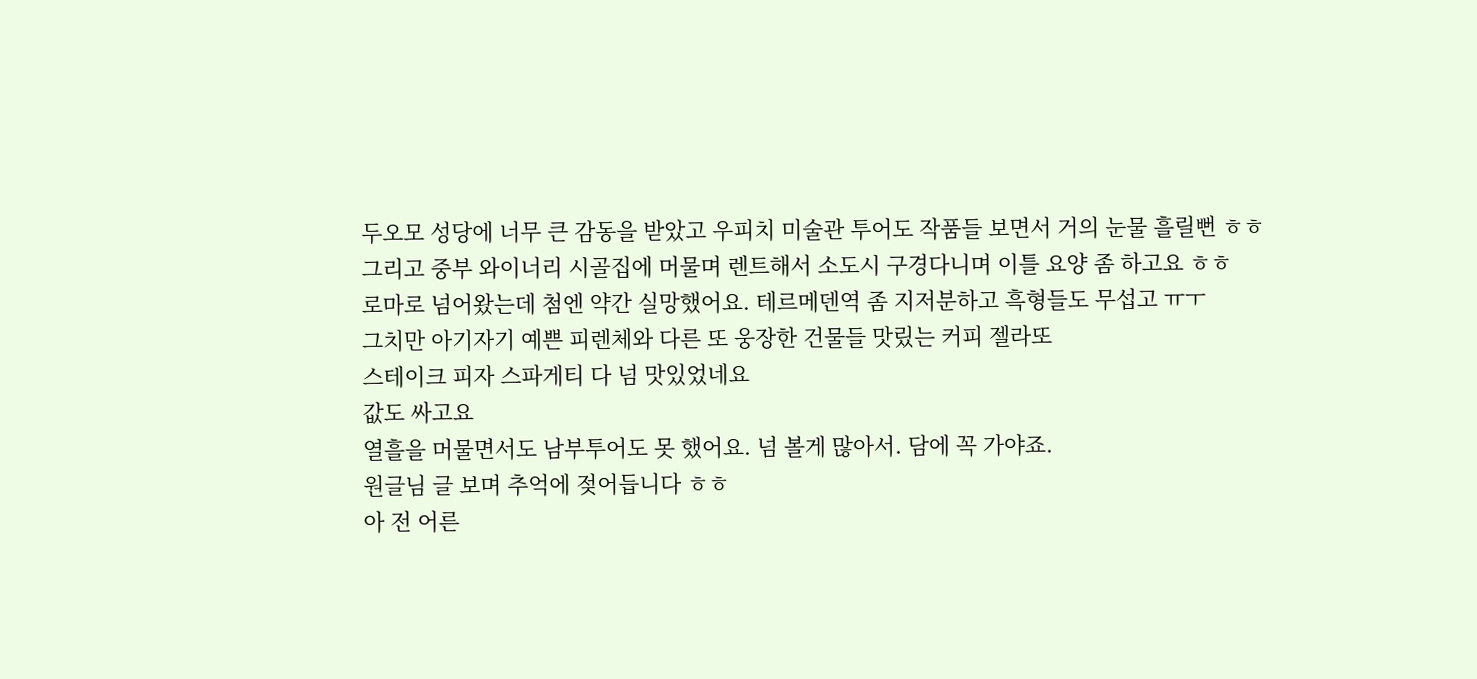두오모 성당에 너무 큰 감동을 받았고 우피치 미술관 투어도 작품들 보면서 거의 눈물 흘릴뻔 ㅎㅎ
그리고 중부 와이너리 시골집에 머물며 렌트해서 소도시 구경다니며 이틀 요양 좀 하고요 ㅎㅎ
로마로 넘어왔는데 첨엔 약간 실망했어요. 테르메덴역 좀 지저분하고 흑형들도 무섭고 ㅠㅜ
그치만 아기자기 예쁜 피렌체와 다른 또 웅장한 건물들 맛맀는 커피 젤라또
스테이크 피자 스파게티 다 넘 맛있었네요
값도 싸고요
열흘을 머물면서도 남부투어도 못 했어요. 넘 볼게 많아서. 담에 꼭 가야죠.
원글님 글 보며 추억에 젖어듭니다 ㅎㅎ
아 전 어른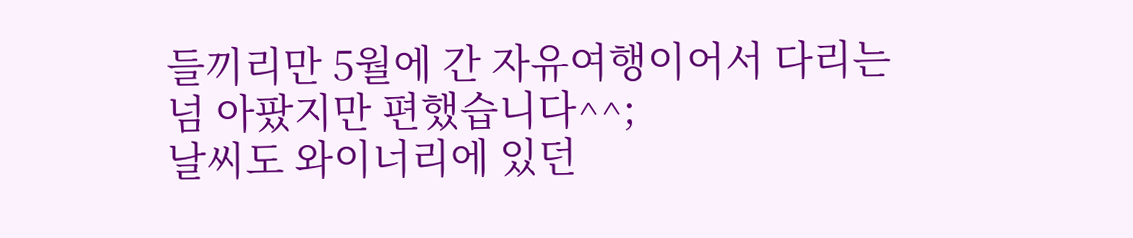들끼리만 5월에 간 자유여행이어서 다리는 넘 아팠지만 편했습니다^^;
날씨도 와이너리에 있던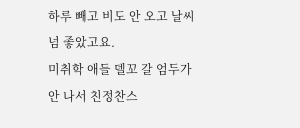하루 빼고 비도 안 오고 날씨 넘 좋았고요.
미취학 애들 델꼬 갈 엄두가 안 나서 친정찬스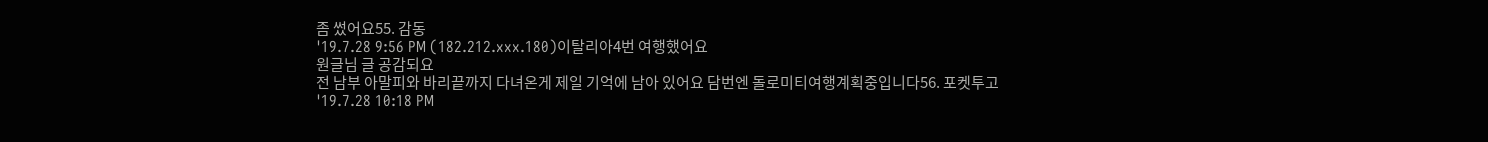좀 썼어요55. 감동
'19.7.28 9:56 PM (182.212.xxx.180)이탈리아4번 여행했어요
원글님 글 공감되요
전 남부 아말피와 바리끝까지 다녀온게 제일 기억에 남아 있어요 담번엔 돌로미티여행계획중입니다56. 포켓투고
'19.7.28 10:18 PM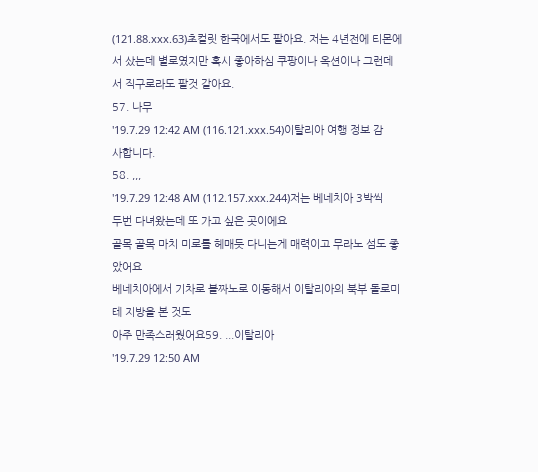(121.88.xxx.63)초컬릿 한국에서도 팔아요. 저는 4년전에 티몬에서 샀는데 별로였지만 혹시 좋아하심 쿠팡이나 옥션이나 그런데서 직구로라도 팔것 같아요.
57. 나무
'19.7.29 12:42 AM (116.121.xxx.54)이탈리아 여행 정보 감사합니다.
58. ,,,
'19.7.29 12:48 AM (112.157.xxx.244)저는 베네치아 3박씩 두번 다녀왔는데 또 가고 싶은 곳이에요
골목 골목 마치 미로를 헤매듯 다니는게 매력이고 무라노 섬도 좋았어요
베네치아에서 기차로 볼짜노로 이동해서 이탈리아의 북부 돌로미테 지방을 본 것도
아주 만족스러웠어요59. ...이탈리아
'19.7.29 12:50 AM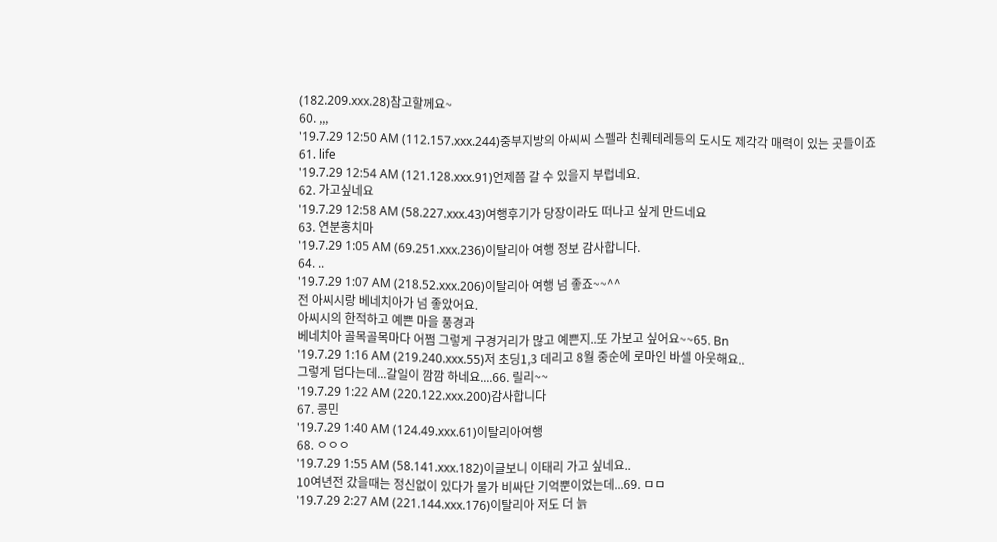(182.209.xxx.28)참고할께요~
60. ,,,
'19.7.29 12:50 AM (112.157.xxx.244)중부지방의 아씨씨 스펠라 친퀘테레등의 도시도 제각각 매력이 있는 곳들이죠
61. life
'19.7.29 12:54 AM (121.128.xxx.91)언제쯤 갈 수 있을지 부럽네요.
62. 가고싶네요
'19.7.29 12:58 AM (58.227.xxx.43)여행후기가 당장이라도 떠나고 싶게 만드네요
63. 연분홍치마
'19.7.29 1:05 AM (69.251.xxx.236)이탈리아 여행 정보 감사합니다.
64. ..
'19.7.29 1:07 AM (218.52.xxx.206)이탈리아 여행 넘 좋죠~~^^
전 아씨시랑 베네치아가 넘 좋았어요.
아씨시의 한적하고 예쁜 마을 풍경과
베네치아 골목골목마다 어쩜 그렇게 구경거리가 많고 예쁜지..또 가보고 싶어요~~65. Bn
'19.7.29 1:16 AM (219.240.xxx.55)저 초딩1,3 데리고 8월 중순에 로마인 바셀 아웃해요..
그렇게 덥다는데...갈일이 깜깜 하네요....66. 릴리~~
'19.7.29 1:22 AM (220.122.xxx.200)감사합니다
67. 콩민
'19.7.29 1:40 AM (124.49.xxx.61)이탈리아여행
68. ㅇㅇㅇ
'19.7.29 1:55 AM (58.141.xxx.182)이글보니 이태리 가고 싶네요..
10여년전 갔을때는 정신없이 있다가 물가 비싸단 기억뿐이었는데...69. ㅁㅁ
'19.7.29 2:27 AM (221.144.xxx.176)이탈리아 저도 더 늙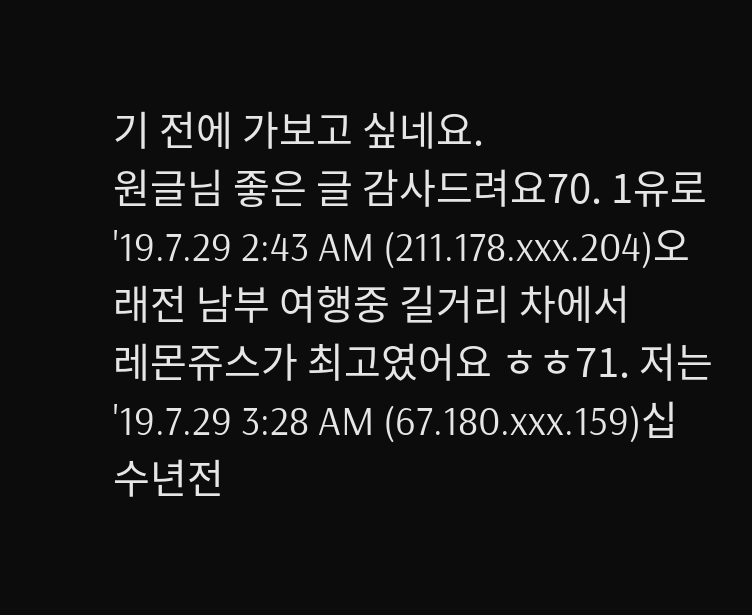기 전에 가보고 싶네요.
원글님 좋은 글 감사드려요70. 1유로
'19.7.29 2:43 AM (211.178.xxx.204)오래전 남부 여행중 길거리 차에서
레몬쥬스가 최고였어요 ㅎㅎ71. 저는
'19.7.29 3:28 AM (67.180.xxx.159)십수년전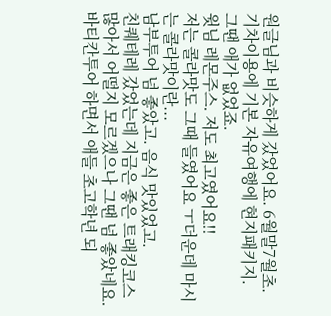원글님과 비슷하게 갔었어요. 6월말7월초.
기차이용에 기본 자유여행에 현지패키지.
그땐 애가 없었죠.
윗님 레몬주스. 저도 최고였어요!!
저는 콜라맛도 그때 들였어요 ㅜ더운데 마시는 콜라맛이란...
남부투어 넘 좋았고. 음식 맛있었고.
친퀘테레 갔었는데 지금은 좋은 트래킹코스 많아서 어떨지 모르겠으나 그땐 넘 좋았네요.
바티칸투어 하면서 애들 초고학년 되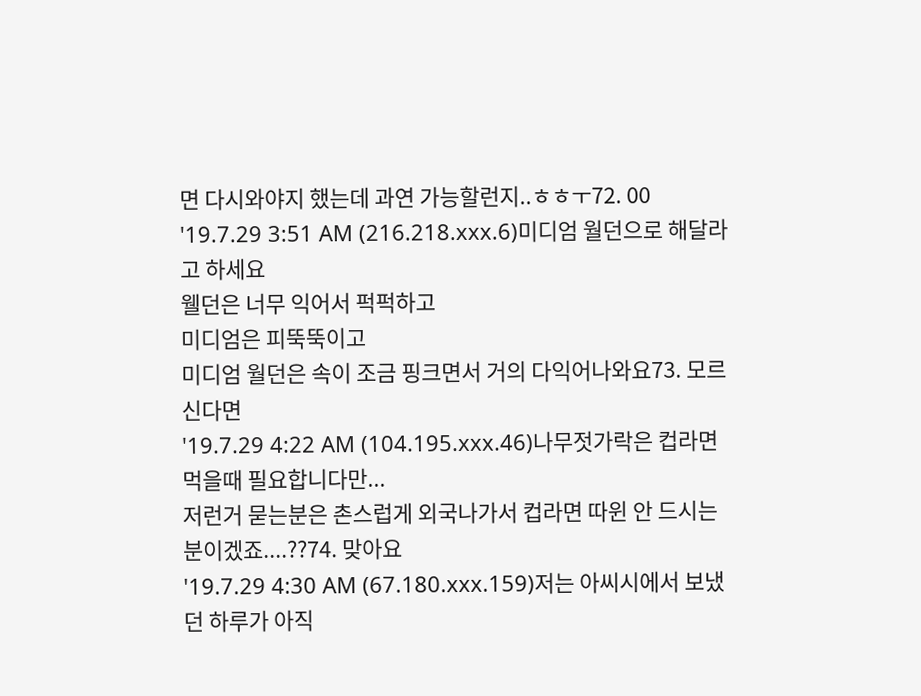면 다시와야지 했는데 과연 가능할런지..ㅎㅎㅜ72. 00
'19.7.29 3:51 AM (216.218.xxx.6)미디엄 월던으로 해달라고 하세요
웰던은 너무 익어서 퍽퍽하고
미디엄은 피뚝뚝이고
미디엄 월던은 속이 조금 핑크면서 거의 다익어나와요73. 모르신다면
'19.7.29 4:22 AM (104.195.xxx.46)나무젓가락은 컵라면 먹을때 필요합니다만...
저런거 묻는분은 촌스럽게 외국나가서 컵라면 따윈 안 드시는 분이겠죠....??74. 맞아요
'19.7.29 4:30 AM (67.180.xxx.159)저는 아씨시에서 보냈던 하루가 아직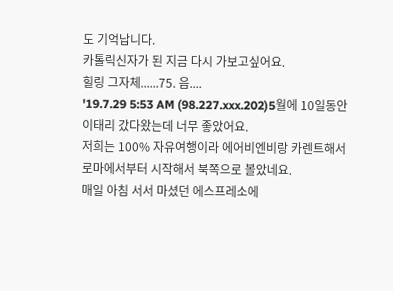도 기억납니다.
카톨릭신자가 된 지금 다시 가보고싶어요.
힐링 그자체......75. 음....
'19.7.29 5:53 AM (98.227.xxx.202)5월에 10일동안 이태리 갔다왔는데 너무 좋았어요.
저희는 100% 자유여행이라 에어비엔비랑 카렌트해서 로마에서부터 시작해서 북쪽으로 볼았네요.
매일 아침 서서 마셨던 에스프레소에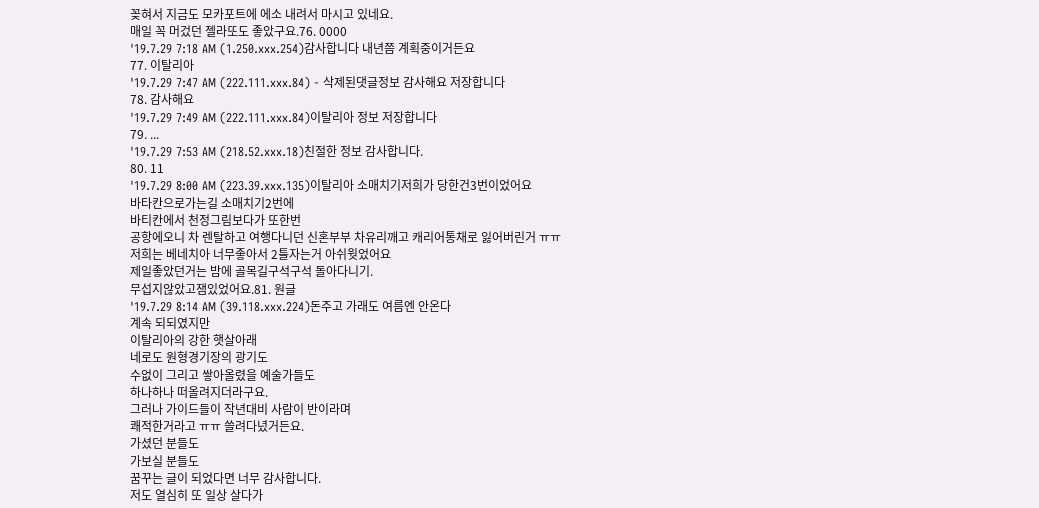꽂혀서 지금도 모카포트에 에소 내려서 마시고 있네요.
매일 꼭 머겄던 젤라또도 좋았구요.76. 0000
'19.7.29 7:18 AM (1.250.xxx.254)감사합니다 내년쯤 계획중이거든요
77. 이탈리아
'19.7.29 7:47 AM (222.111.xxx.84) - 삭제된댓글정보 감사해요 저장합니다
78. 감사해요
'19.7.29 7:49 AM (222.111.xxx.84)이탈리아 정보 저장합니다
79. ...
'19.7.29 7:53 AM (218.52.xxx.18)친절한 정보 감사합니다.
80. 11
'19.7.29 8:00 AM (223.39.xxx.135)이탈리아 소매치기저희가 당한건3번이었어요
바타칸으로가는길 소매치기2번에
바티칸에서 천정그림보다가 또한번
공항에오니 차 렌탈하고 여행다니던 신혼부부 차유리깨고 캐리어통채로 잃어버린거 ㅠㅠ
저희는 베네치아 너무좋아서 2틀자는거 아쉬웟었어요
제일좋았던거는 밤에 골목길구석구석 돌아다니기.
무섭지않았고잼있었어요.81. 원글
'19.7.29 8:14 AM (39.118.xxx.224)돈주고 가래도 여름엔 안온다
계속 되되였지만
이탈리아의 강한 햇살아래
네로도 원형경기장의 광기도
수없이 그리고 쌓아올렸을 예술가들도
하나하나 떠올려지더라구요.
그러나 가이드들이 작년대비 사람이 반이라며
쾌적한거라고 ㅠㅠ 쓸려다녔거든요.
가셨던 분들도
가보실 분들도
꿈꾸는 글이 되었다면 너무 감사합니다.
저도 열심히 또 일상 살다가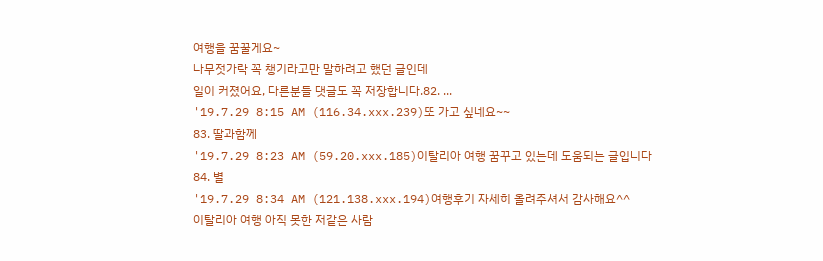여행을 꿈꿀게요~
나무젓가락 꼭 챙기라고만 말하려고 했던 글인데
일이 커졌어요, 다른분들 댓글도 꼭 저장합니다.82. ...
'19.7.29 8:15 AM (116.34.xxx.239)또 가고 싶네요~~
83. 딸과함께
'19.7.29 8:23 AM (59.20.xxx.185)이탈리아 여행 꿈꾸고 있는데 도움되는 글입니다
84. 별
'19.7.29 8:34 AM (121.138.xxx.194)여행후기 자세히 올려주셔서 감사해요^^
이탈리아 여행 아직 못한 저같은 사람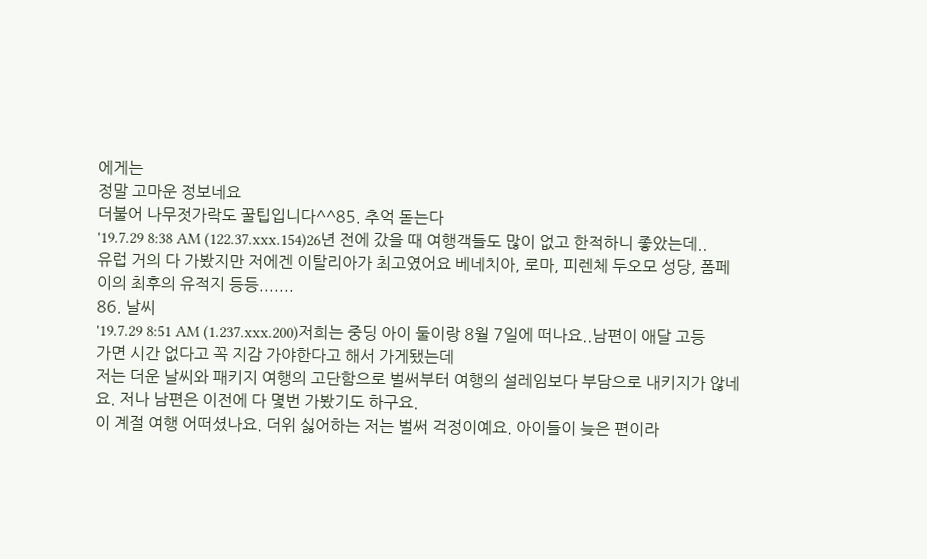에게는
정말 고마운 정보네요
더불어 나무젓가락도 꿀팁입니다^^85. 추억 돋는다
'19.7.29 8:38 AM (122.37.xxx.154)26년 전에 갔을 때 여행객들도 많이 없고 한적하니 좋았는데..유럽 거의 다 가봤지만 저에겐 이탈리아가 최고였어요 베네치아, 로마, 피렌체 두오모 성당, 폼페이의 최후의 유적지 등등.......
86. 날씨
'19.7.29 8:51 AM (1.237.xxx.200)저희는 중딩 아이 둘이랑 8월 7일에 떠나요..남편이 애달 고등가면 시간 없다고 꼭 지감 가야한다고 해서 가게됐는데
저는 더운 날씨와 패키지 여행의 고단함으로 벌써부터 여행의 설레임보다 부담으로 내키지가 않네요. 저나 남편은 이전에 다 몇번 가봤기도 하구요.
이 계절 여행 어떠셨나요. 더위 싫어하는 저는 벌써 걱정이예요. 아이들이 늦은 편이라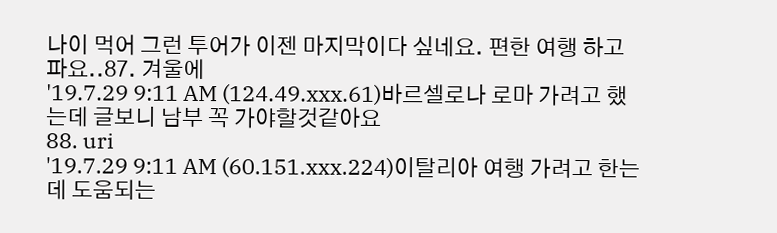나이 먹어 그런 투어가 이젠 마지막이다 싶네요. 편한 여행 하고 파요..87. 겨울에
'19.7.29 9:11 AM (124.49.xxx.61)바르셀로나 로마 가려고 했는데 글보니 남부 꼭 가야할것같아요
88. uri
'19.7.29 9:11 AM (60.151.xxx.224)이탈리아 여행 가려고 한는데 도움되는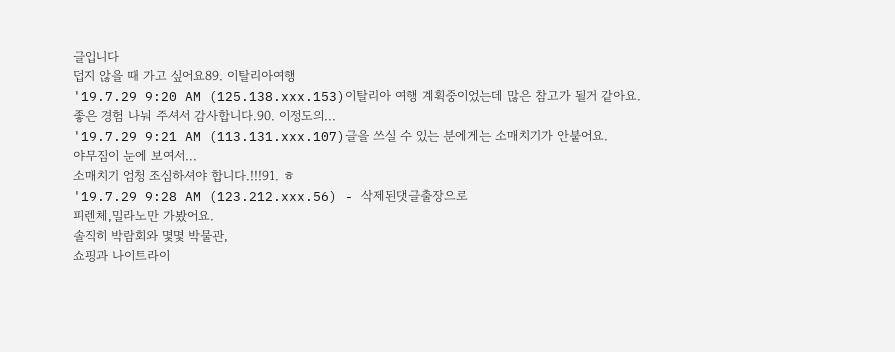글입니다
덥지 않을 때 가고 싶어요89. 이탈리아여행
'19.7.29 9:20 AM (125.138.xxx.153)이탈리아 여행 계획중이었는데 많은 참고가 될거 같아요.
좋은 경험 나눠 주셔서 감사합니다.90. 이정도의...
'19.7.29 9:21 AM (113.131.xxx.107)글을 쓰실 수 있는 분에게는 소매치기가 안붙어요.
야무짐이 눈에 보여서...
소매치기 엄청 조심하셔야 합니다.!!!91. ㅎ
'19.7.29 9:28 AM (123.212.xxx.56) - 삭제된댓글출장으로
피렌체,밀라노만 가봤어요.
솔직히 박람회와 몇몇 박물관,
쇼핑과 나이트라이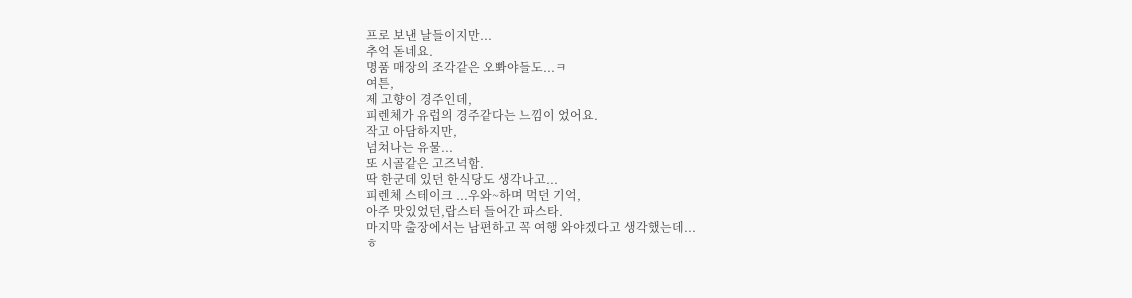프로 보낸 날들이지만...
추억 돋네요.
명품 매장의 조각같은 오뽜야들도...ㅋ
여튼,
제 고향이 경주인데,
피렌체가 유럽의 경주같다는 느낌이 었어요.
작고 아담하지만,
넘쳐나는 유물...
또 시골같은 고즈넉함.
딱 한군데 있던 한식당도 생각나고...
피렌체 스테이크 ...우와~하며 먹던 기억,
아주 맛있었던,랍스터 들어간 파스타.
마지막 출장에서는 남편하고 꼭 여행 와야겠다고 생각했는데...
ㅎ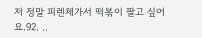저 정말 피렌체가서 떡볶이 팔고 싶어요.92. ..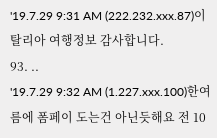'19.7.29 9:31 AM (222.232.xxx.87)이탈리아 여행정보 감사합니다.
93. ..
'19.7.29 9:32 AM (1.227.xxx.100)한여름에 폼페이 도는건 아닌듯해요 전 10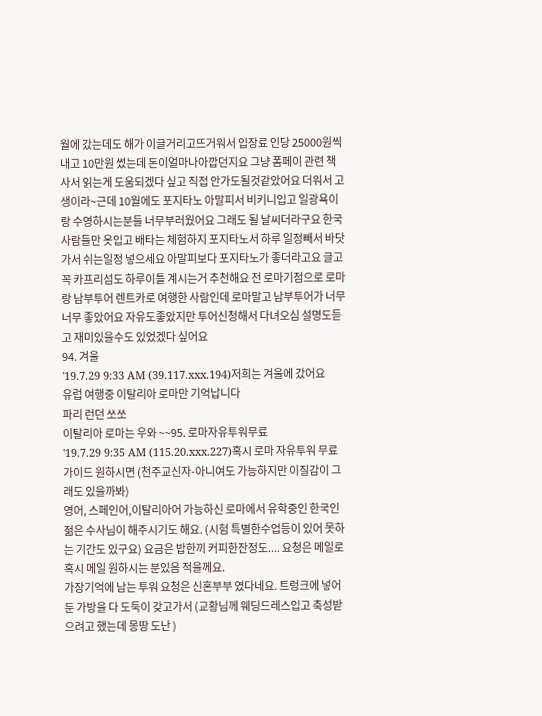월에 갔는데도 해가 이글거리고뜨거워서 입장료 인당 25000원씩내고 10만원 썼는데 돈이얼마나아깝던지요 그냥 폼페이 관련 책사서 읽는게 도움되겠다 싶고 직접 안가도될것같았어요 더워서 고생이라~근데 10월에도 포지타노 아말피서 비키니입고 일광욕이랑 수영하시는분들 너무부러웠어요 그래도 될 날씨더라구요 한국사람들만 옷입고 배타는 체험하지 포지타노서 하루 일정빼서 바닷가서 쉬는일정 넣으세요 아말피보다 포지타노가 좋더라고요 글고 꼭 카프리섬도 하루이틀 계시는거 추천해요 전 로마기점으로 로마랑 남부투어 렌트카로 여행한 사람인데 로마말고 남부투어가 너무너무 좋았어요 자유도좋았지만 투어신청해서 다녀오심 설명도듣고 재미있을수도 있었겠다 싶어요
94. 겨울
'19.7.29 9:33 AM (39.117.xxx.194)저희는 겨울에 갔어요
유럽 여행중 이탈리아 로마만 기억납니다
파리 런던 쏘쏘
이탈리아 로마는 우와 ~~95. 로마자유투워무료
'19.7.29 9:35 AM (115.20.xxx.227)혹시 로마 자유투워 무료 가이드 원하시면 (천주교신자-아니여도 가능하지만 이질감이 그래도 있을까봐)
영어, 스페인어,이탈리아어 가능하신 로마에서 유학중인 한국인 젊은 수사님이 해주시기도 해요. (시험 특별한수업등이 있어 못하는 기간도 있구요) 요금은 밥한끼 커피한잔정도.... 요청은 메일로 혹시 메일 원하시는 분있음 적을께요.
가장기억에 남는 투워 요청은 신혼부부 였다네요. 트렁크에 넣어둔 가방을 다 도둑이 갖고가서 (교황님께 웨딩드레스입고 축성받으려고 했는데 몽땅 도난 )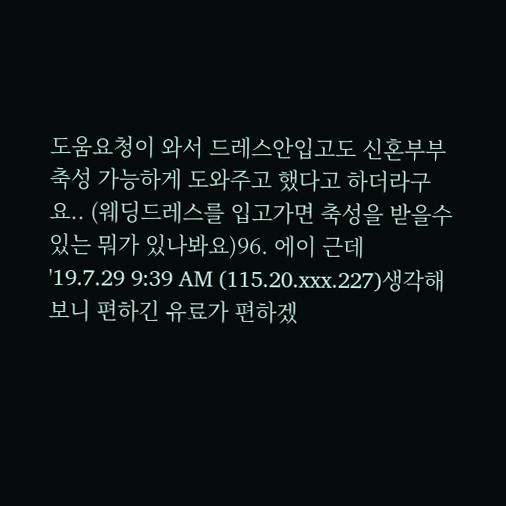도움요청이 와서 드레스안입고도 신혼부부 축성 가능하게 도와주고 했다고 하더라구요.. (웨딩드레스를 입고가면 축성을 받을수있는 뭐가 있나봐요)96. 에이 근데
'19.7.29 9:39 AM (115.20.xxx.227)생각해보니 편하긴 유료가 편하겠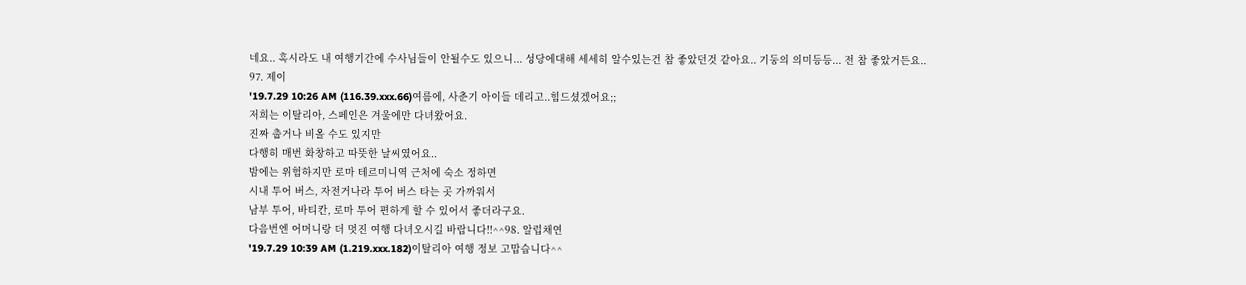네요.. 혹시라도 내 여행기간에 수사님들이 안될수도 있으니... 성당에대해 세세히 알수있는건 참 좋았던것 같아요.. 기둥의 의미등등... 전 참 좋았거든요..
97. 제이
'19.7.29 10:26 AM (116.39.xxx.66)여름에, 사춘기 아이들 데리고..힘드셨겠어요;;
저희는 이탈리아, 스페인은 겨울에만 다녀왔어요.
진짜 춥거나 비올 수도 있지만
다행히 매번 화창하고 따뜻한 날씨였어요..
밤에는 위험하지만 로마 테르미니역 근처에 숙소 정하면
시내 투어 버스, 자전거나라 투어 버스 타는 곳 가까워서
남부 투어, 바티칸, 로마 투어 편하게 할 수 있어서 좋더라구요.
다음번엔 어머니랑 더 멋진 여행 다녀오시길 바랍니다!!^^98. 알럽채연
'19.7.29 10:39 AM (1.219.xxx.182)이탈리아 여행 정보 고맙습니다^^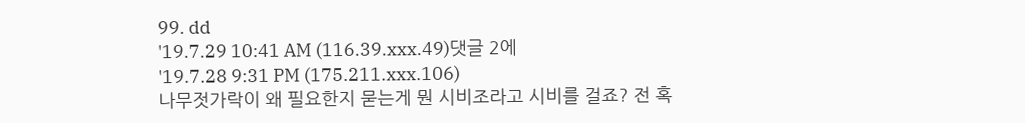99. dd
'19.7.29 10:41 AM (116.39.xxx.49)댓글 2에
'19.7.28 9:31 PM (175.211.xxx.106)
나무젓가락이 왜 필요한지 묻는게 뭔 시비조라고 시비를 걸죠? 전 혹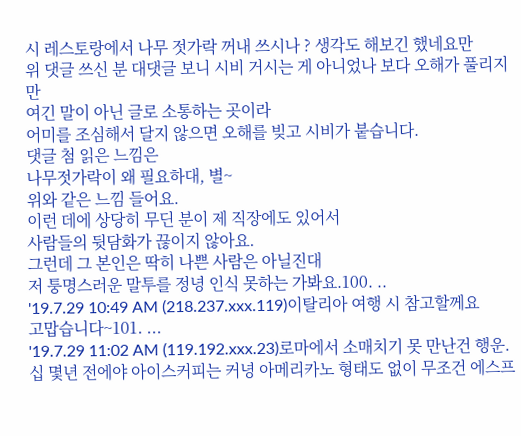시 레스토랑에서 나무 젓가락 꺼내 쓰시나 ? 생각도 해보긴 했네요만
위 댓글 쓰신 분 대댓글 보니 시비 거시는 게 아니었나 보다 오해가 풀리지만
여긴 말이 아닌 글로 소통하는 곳이라
어미를 조심해서 달지 않으면 오해를 빚고 시비가 붙습니다.
댓글 첨 읽은 느낌은
나무젓가락이 왜 필요하대, 별~
위와 같은 느낌 들어요.
이런 데에 상당히 무딘 분이 제 직장에도 있어서
사람들의 뒷담화가 끊이지 않아요.
그런데 그 본인은 딱히 나쁜 사람은 아닐진대
저 퉁명스러운 말투를 정녕 인식 못하는 가봐요.100. ..
'19.7.29 10:49 AM (218.237.xxx.119)이탈리아 여행 시 참고할께요
고맙습니다~101. ...
'19.7.29 11:02 AM (119.192.xxx.23)로마에서 소매치기 못 만난건 행운. 십 몇년 전에야 아이스커피는 커녕 아메리카노 형태도 없이 무조건 에스프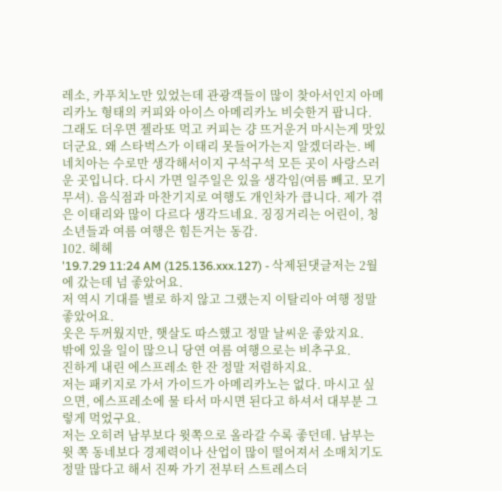레소, 카푸치노만 있었는데 관광객들이 많이 찾아서인지 아메리카노 형태의 커피와 아이스 아메리카노 비슷한거 팝니다. 그래도 더우면 젤라또 먹고 커피는 걍 뜨거운거 마시는게 맛있더군요. 왜 스타벅스가 이태리 못들어가는지 알겠더라는. 베네치아는 수로만 생각해서이지 구석구석 모든 곳이 사랑스러운 곳입니다. 다시 가면 일주일은 있을 생각임(여름 빼고. 모기 무셔). 음식점과 마찬기지로 여행도 개인차가 큽니다. 제가 겪은 이태리와 많이 다르다 생각드네요. 징징거리는 어린이, 청소년들과 여름 여행은 힘든거는 동감.
102. 헤헤
'19.7.29 11:24 AM (125.136.xxx.127) - 삭제된댓글저는 2월에 갔는데 넘 좋았어요.
저 역시 기대를 별로 하지 않고 그랬는지 이탈리아 여행 정말 좋았어요.
옷은 두꺼웠지만, 햇살도 따스했고 정말 날씨운 좋았지요.
밖에 있을 일이 많으니 당연 여름 여행으로는 비추구요.
진하게 내린 에스프레소 한 잔 정말 저렴하지요.
저는 패키지로 가서 가이드가 아메리카노는 없다. 마시고 싶으면, 에스프레소에 물 타서 마시면 된다고 하셔서 대부분 그렇게 먹었구요.
저는 오히려 남부보다 윗쪽으로 올라갈 수록 좋던데. 남부는 윗 쪽 동네보다 경제력이나 산업이 많이 떨어져서 소매치기도 정말 많다고 해서 진짜 가기 전부터 스트레스더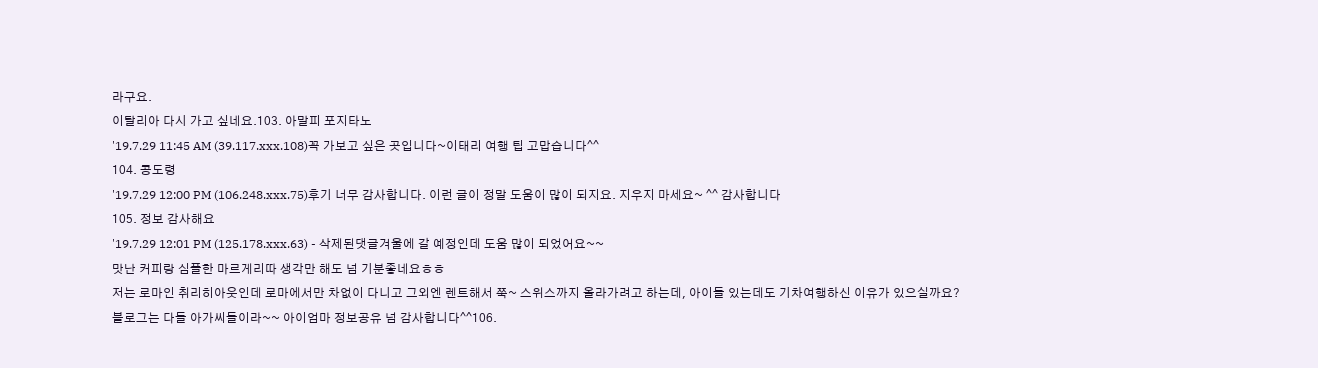라구요.
이탈리아 다시 가고 싶네요.103. 아말피 포지타노
'19.7.29 11:45 AM (39.117.xxx.108)꼭 가보고 싶은 곳입니다~이태리 여행 팁 고맙습니다^^
104. 콩도령
'19.7.29 12:00 PM (106.248.xxx.75)후기 너무 감사합니다. 이런 글이 정말 도움이 많이 되지요. 지우지 마세요~ ^^ 감사합니다
105. 정보 감사해요
'19.7.29 12:01 PM (125.178.xxx.63) - 삭제된댓글겨울에 갈 예정인데 도움 많이 되었어요~~
맛난 커피랑 심플한 마르게리따 생각만 해도 넘 기분좋네요ㅎㅎ
저는 로마인 취리히아웃인데 로마에서만 차없이 다니고 그외엔 렌트해서 쭉~ 스위스까지 올라가려고 하는데, 아이들 있는데도 기차여행하신 이유가 있으실까요?
블로그는 다들 아가씨들이라~~ 아이엄마 정보공유 넘 감사합니다^^106.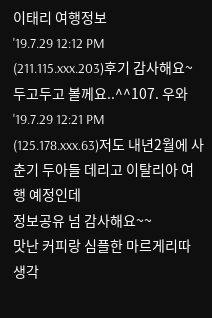이태리 여행정보
'19.7.29 12:12 PM (211.115.xxx.203)후기 감사해요~
두고두고 볼께요..^^107. 우와
'19.7.29 12:21 PM (125.178.xxx.63)저도 내년2월에 사춘기 두아들 데리고 이탈리아 여행 예정인데
정보공유 넘 감사해요~~
맛난 커피랑 심플한 마르게리따 생각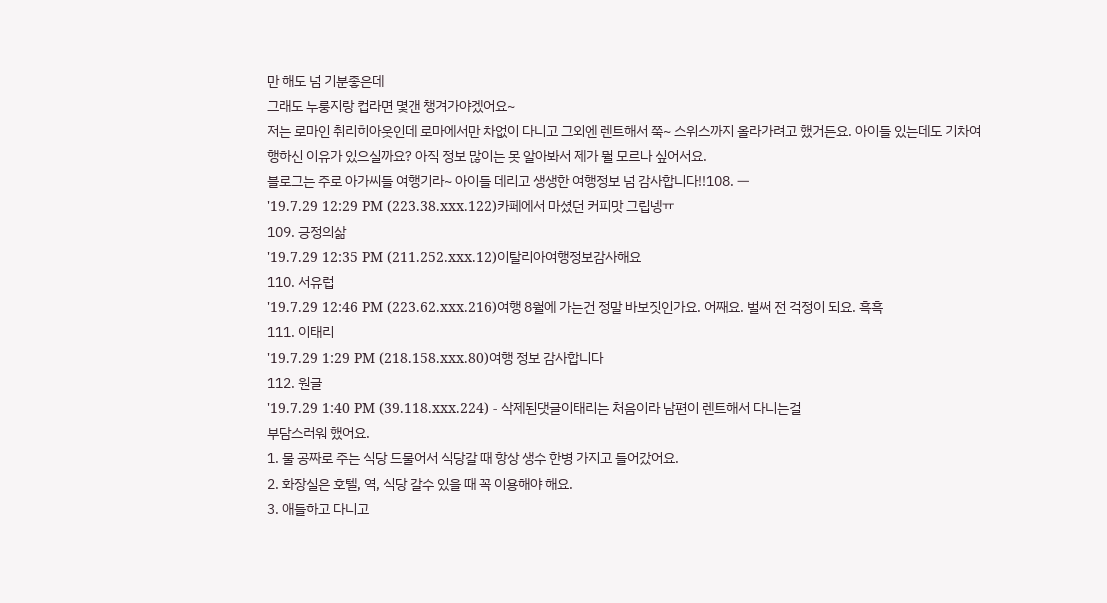만 해도 넘 기분좋은데
그래도 누룽지랑 컵라면 몇갠 챙겨가야겠어요~
저는 로마인 취리히아웃인데 로마에서만 차없이 다니고 그외엔 렌트해서 쭉~ 스위스까지 올라가려고 했거든요. 아이들 있는데도 기차여행하신 이유가 있으실까요? 아직 정보 많이는 못 알아봐서 제가 뭘 모르나 싶어서요.
블로그는 주로 아가씨들 여행기라~ 아이들 데리고 생생한 여행정보 넘 감사합니다!!108. ㅡ
'19.7.29 12:29 PM (223.38.xxx.122)카페에서 마셨던 커피맛 그립넹ㅠ
109. 긍정의삶
'19.7.29 12:35 PM (211.252.xxx.12)이탈리아여행정보감사해요
110. 서유럽
'19.7.29 12:46 PM (223.62.xxx.216)여행 8월에 가는건 정말 바보짓인가요. 어째요. 벌써 전 걱정이 되요. 흑흑
111. 이태리
'19.7.29 1:29 PM (218.158.xxx.80)여행 정보 감사합니다
112. 원글
'19.7.29 1:40 PM (39.118.xxx.224) - 삭제된댓글이태리는 처음이라 남편이 렌트해서 다니는걸
부담스러워 했어요.
1. 물 공짜로 주는 식당 드물어서 식당갈 때 항상 생수 한병 가지고 들어갔어요.
2. 화장실은 호텔, 역, 식당 갈수 있을 때 꼭 이용해야 해요.
3. 애들하고 다니고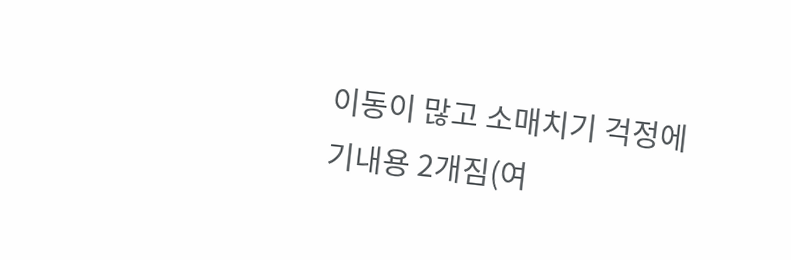이동이 많고 소매치기 걱정에 기내용 2개짐(여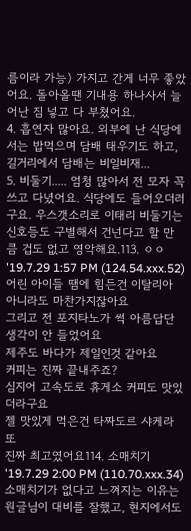름이라 가능) 가지고 간게 너무 좋았어요. 돌아올땐 기내용 하나사서 늘어난 짐 넣고 다 부쳤어요.
4. 흡연자 많아요. 외부에 난 식당에서는 밥먹으며 담배 태우기도 하고, 길거리에서 담배는 비일비재...
5. 비둘기..... 엄청 많아서 전 모자 꼭 쓰고 다녔어요. 식당에도 들어오더러구요. 우스갯소리로 이태리 비둘기는 신호등도 구별해서 건넌다고 할 만큼 겁도 없고 영악해요.113. ㅇㅇ
'19.7.29 1:57 PM (124.54.xxx.52)어린 아이들 땜에 힘든건 이탈리아 아니라도 마찬가지잖아요
그리고 전 포지타노가 썩 아름답단 생각이 안 들었어요
제주도 바다가 제일인것 같아요
커피는 진짜 끝내주죠?
심지어 고속도로 휴게소 커피도 맛있더라구요
젤 맛있게 먹은건 타짜도르 샤케라또
진짜 최고였어요114. 소매치기
'19.7.29 2:00 PM (110.70.xxx.34)소매치기가 없다고 느껴지는 이유는
원글님이 대비를 잘했고, 현지에서도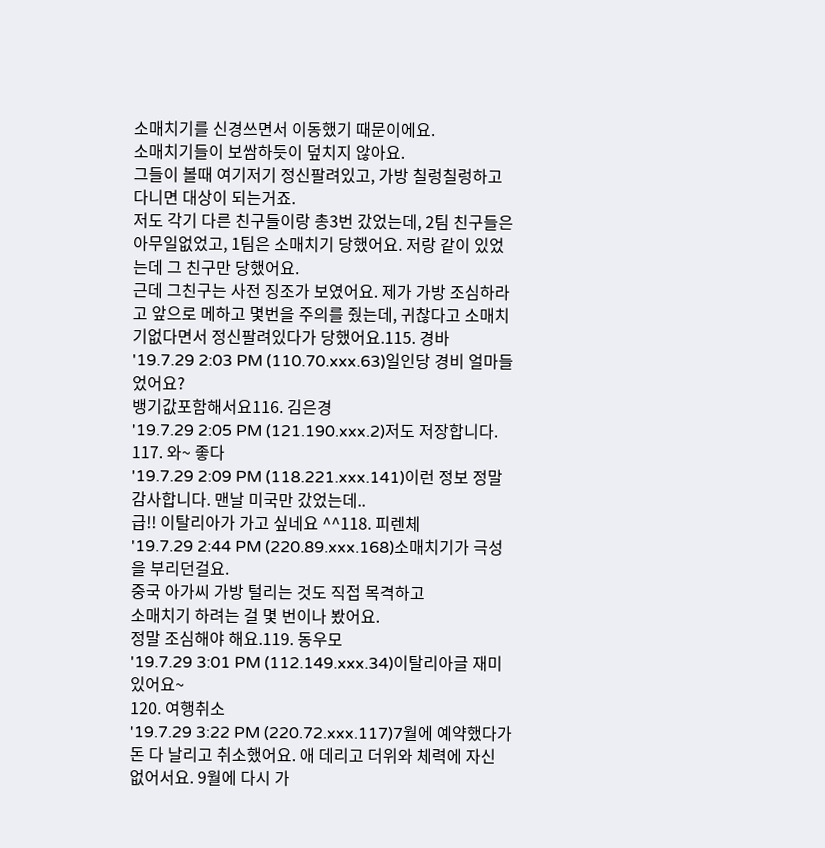소매치기를 신경쓰면서 이동했기 때문이에요.
소매치기들이 보쌈하듯이 덮치지 않아요.
그들이 볼때 여기저기 정신팔려있고, 가방 칠렁칠렁하고 다니면 대상이 되는거죠.
저도 각기 다른 친구들이랑 총3번 갔었는데, 2팀 친구들은 아무일없었고, 1팀은 소매치기 당했어요. 저랑 같이 있었는데 그 친구만 당했어요.
근데 그친구는 사전 징조가 보였어요. 제가 가방 조심하라고 앞으로 메하고 몇번을 주의를 줬는데, 귀찮다고 소매치기없다면서 정신팔려있다가 당했어요.115. 경바
'19.7.29 2:03 PM (110.70.xxx.63)일인당 경비 얼마들었어요?
뱅기값포함해서요116. 김은경
'19.7.29 2:05 PM (121.190.xxx.2)저도 저장합니다.
117. 와~ 좋다
'19.7.29 2:09 PM (118.221.xxx.141)이런 정보 정말 감사합니다. 맨날 미국만 갔었는데..
급!! 이탈리아가 가고 싶네요 ^^118. 피렌체
'19.7.29 2:44 PM (220.89.xxx.168)소매치기가 극성을 부리던걸요.
중국 아가씨 가방 털리는 것도 직접 목격하고
소매치기 하려는 걸 몇 번이나 봤어요.
정말 조심해야 해요.119. 동우모
'19.7.29 3:01 PM (112.149.xxx.34)이탈리아글 재미 있어요~
120. 여행취소
'19.7.29 3:22 PM (220.72.xxx.117)7월에 예약했다가 돈 다 날리고 취소했어요. 애 데리고 더위와 체력에 자신 없어서요. 9월에 다시 가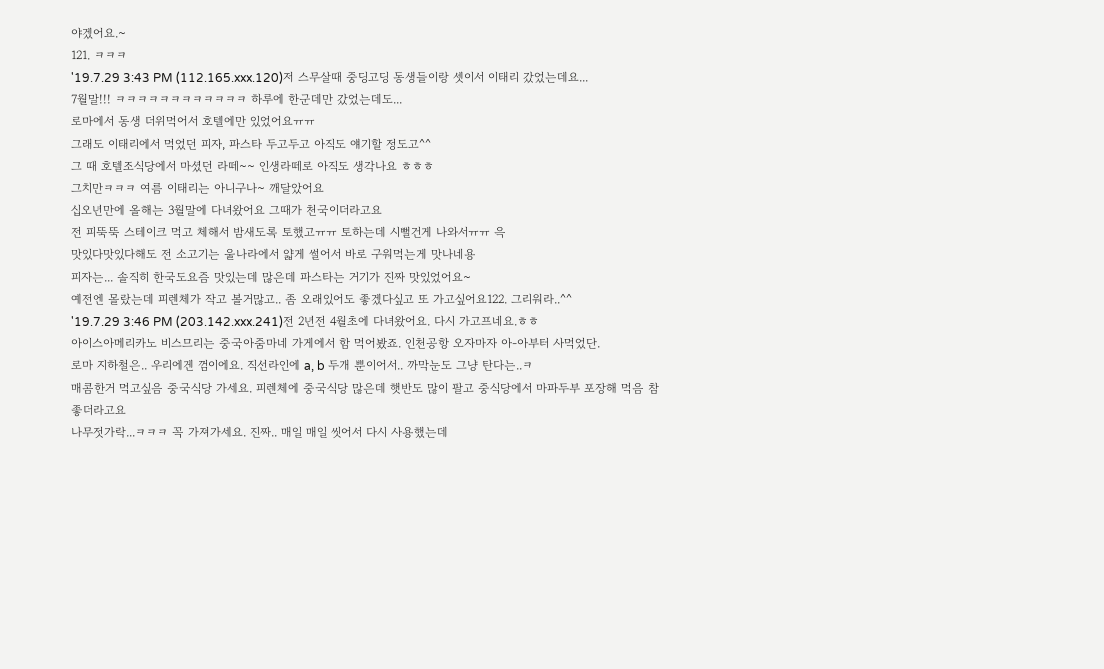야겠어요.~
121. ㅋㅋㅋ
'19.7.29 3:43 PM (112.165.xxx.120)저 스무살때 중딩고딩 동생들이랑 셋이서 이태리 갔었는데요...
7월말!!! ㅋㅋㅋㅋㅋㅋㅋㅋㅋㅋㅋㅋ 하루에 한군데만 갔었는데도...
로마에서 동생 더위먹어서 호텔에만 있었어요ㅠㅠ
그래도 이태리에서 먹었던 피자, 파스타 두고두고 아직도 얘기할 정도고^^
그 때 호텔조식당에서 마셨던 라떼~~ 인생라떼로 아직도 생각나요 ㅎㅎㅎ
그치만ㅋㅋㅋ 여름 이태리는 아니구나~ 깨달았어요
십오년만에 올해는 3월말에 다녀왔어요 그때가 천국이더라고요
전 피뚝뚝 스테이크 먹고 체해서 밤새도록 토했고ㅠㅠ 토하는데 시뻘건게 나와서ㅠㅠ 윽
맛있다맛있다해도 전 소고기는 울나라에서 얇게 썰어서 바로 구워먹는게 맛나네용
피자는... 솔직히 한국도요즘 맛있는데 많은데 파스타는 거기가 진짜 맛있었어요~
예전엔 몰랐는데 피렌체가 작고 볼거많고.. 좀 오래있어도 좋겠다싶고 또 가고싶어요122. 그리워라..^^
'19.7.29 3:46 PM (203.142.xxx.241)전 2년전 4월초에 다녀왔어요. 다시 가고프네요.ㅎㅎ
아이스아메리카노 비스므리는 중국아줌마네 가게에서 함 먹어봤죠. 인천공항 오자마자 아-아부터 사먹었단.
로마 지하철은.. 우리에겐 껌이에요. 직선라인에 a, b 두개 뿐이어서.. 까막눈도 그냥 탄다는..ㅋ
매콤한거 먹고싶음 중국식당 가세요. 피렌체에 중국식당 많은데 햇반도 많이 팔고 중식당에서 마파두부 포장해 먹음 참 좋더라고요
나무젓가락...ㅋㅋㅋ 꼭 가져가세요. 진짜.. 매일 매일 씻어서 다시 사용했는데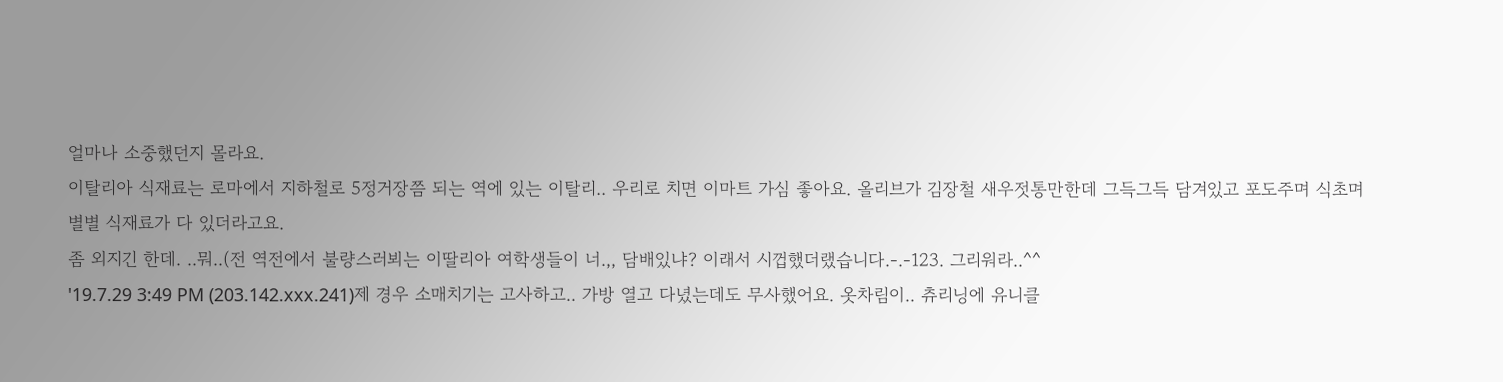얼마나 소중했던지 몰라요.
이탈리아 식재료는 로마에서 지하철로 5정거장쯤 되는 역에 있는 이탈리.. 우리로 치면 이마트 가심 좋아요. 올리브가 김장철 새우젓통만한데 그득그득 담겨있고 포도주며 식초며 별별 식재료가 다 있더라고요.
좀 외지긴 한데. ..뭐..(전 역전에서 불량스러뵈는 이딸리아 여학생들이 너.,, 담배있냐? 이래서 시껍했더랬습니다.-.-123. 그리워라..^^
'19.7.29 3:49 PM (203.142.xxx.241)제 경우 소매치기는 고사하고.. 가방 열고 다녔는데도 무사했어요. 옷차림이.. 츄리닝에 유니클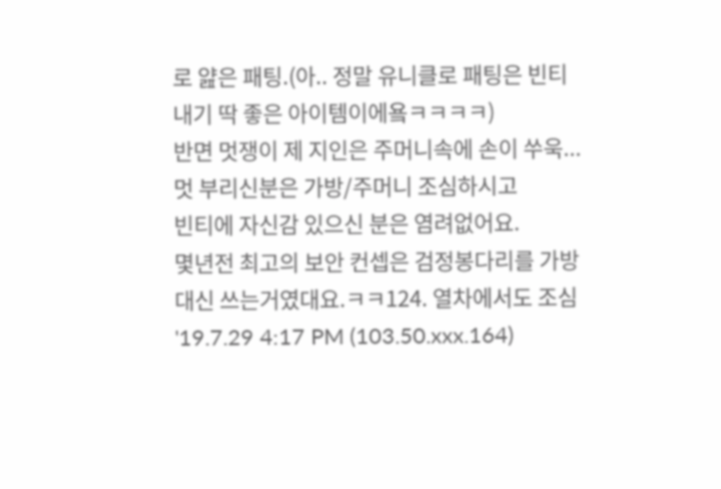로 얊은 패팅.(아.. 정말 유니클로 패팅은 빈티 내기 딱 좋은 아이템이에욬ㅋㅋㅋㅋ)
반면 멋쟁이 제 지인은 주머니속에 손이 쑤욱...
멋 부리신분은 가방/주머니 조심하시고
빈티에 자신감 있으신 분은 염려없어요.
몇년전 최고의 보안 컨셉은 검정봉다리를 가방대신 쓰는거였대요.ㅋㅋ124. 열차에서도 조심
'19.7.29 4:17 PM (103.50.xxx.164)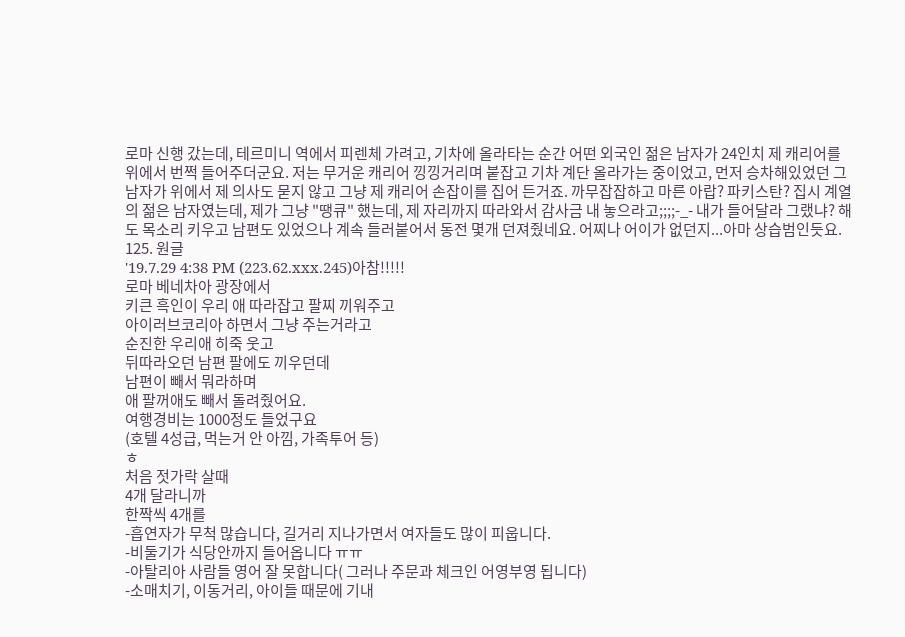로마 신행 갔는데, 테르미니 역에서 피렌체 가려고, 기차에 올라타는 순간 어떤 외국인 젊은 남자가 24인치 제 캐리어를 위에서 번쩍 들어주더군요. 저는 무거운 캐리어 낑낑거리며 붙잡고 기차 계단 올라가는 중이었고, 먼저 승차해있었던 그 남자가 위에서 제 의사도 묻지 않고 그냥 제 캐리어 손잡이를 집어 든거죠. 까무잡잡하고 마른 아랍? 파키스탄? 집시 계열의 젊은 남자였는데, 제가 그냥 "땡큐" 했는데, 제 자리까지 따라와서 감사금 내 놓으라고;;;;-_- 내가 들어달라 그랬냐? 해도 목소리 키우고 남편도 있었으나 계속 들러붙어서 동전 몇개 던져줬네요. 어찌나 어이가 없던지...아마 상습범인듯요.
125. 원글
'19.7.29 4:38 PM (223.62.xxx.245)아참!!!!!
로마 베네차아 광장에서
키큰 흑인이 우리 애 따라잡고 팔찌 끼워주고
아이러브코리아 하면서 그냥 주는거라고
순진한 우리애 히죽 웃고
뒤따라오던 남편 팔에도 끼우던데
남편이 빼서 뭐라하며
애 팔꺼애도 빼서 돌려줬어요.
여행경비는 1000정도 들었구요
(호텔 4성급, 먹는거 안 아낌, 가족투어 등)
ㅎ
처음 젓가락 살때
4개 달라니까
한짝씩 4개를
-흡연자가 무척 많습니다, 길거리 지나가면서 여자들도 많이 피웁니다.
-비둘기가 식당안까지 들어옵니다 ㅠㅠ
-아탈리아 사람들 영어 잘 못합니다( 그러나 주문과 체크인 어영부영 됩니다)
-소매치기, 이동거리, 아이들 때문에 기내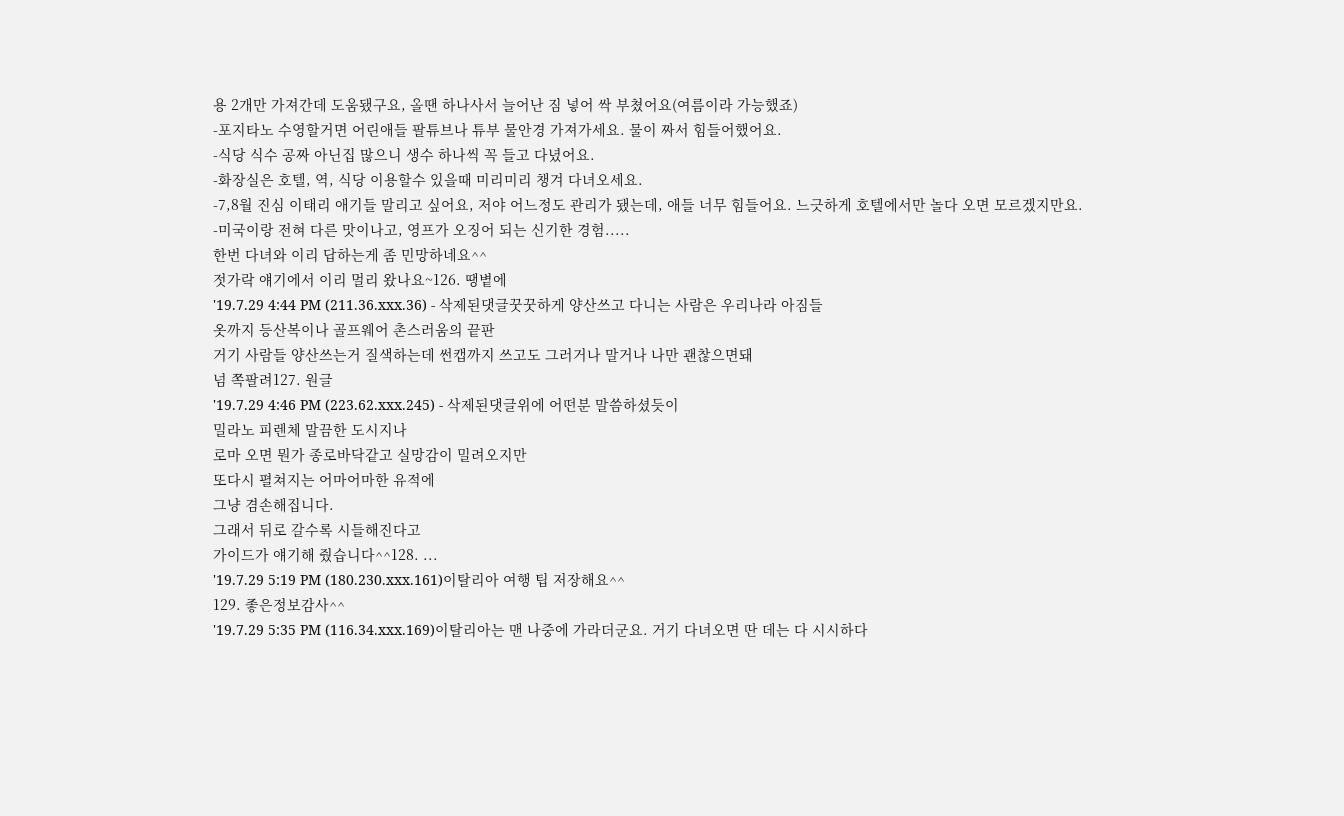용 2개만 가져간데 도움됐구요, 올땐 하나사서 늘어난 짐 넣어 싹 부쳤어요(여름이라 가능했죠)
-포지타노 수영할거면 어린애들 팔튜브나 튜부 물안경 가져가세요. 물이 짜서 힘들어했어요.
-식당 식수 공짜 아닌집 많으니 생수 하나씩 꼭 들고 다녔어요.
-화장실은 호텔, 역, 식당 이용할수 있을때 미리미리 챙겨 다녀오세요.
-7,8월 진심 이태리 애기들 말리고 싶어요, 저야 어느정도 관리가 됐는데, 애들 너무 힘들어요. 느긋하게 호텔에서만 놀다 오면 모르겠지만요.
-미국이랑 전혀 다른 맛이나고, 영프가 오징어 되는 신기한 경험.....
한번 다녀와 이리 답하는게 좀 민망하네요^^
젓가락 얘기에서 이리 멀리 왔나요~126. 땡볕에
'19.7.29 4:44 PM (211.36.xxx.36) - 삭제된댓글꿋꿋하게 양산쓰고 다니는 사람은 우리나라 아짐들
옷까지 등산복이나 골프웨어 촌스러움의 끝판
거기 사람들 양산쓰는거 질색하는데 썬캡까지 쓰고도 그러거나 말거나 나만 괜찮으면돼
넘 쪽팔려127. 원글
'19.7.29 4:46 PM (223.62.xxx.245) - 삭제된댓글위에 어떤분 말씀하셨듯이
밀라노 피렌체 말끔한 도시지나
로마 오면 뭔가 종로바닥같고 실망감이 밀려오지만
또다시 펼쳐지는 어마어마한 유적에
그냥 겸손해집니다.
그래서 뒤로 갈수록 시들해진다고
가이드가 얘기해 줬습니다^^128. ...
'19.7.29 5:19 PM (180.230.xxx.161)이탈리아 여행 팁 저장해요^^
129. 좋은정보감사^^
'19.7.29 5:35 PM (116.34.xxx.169)이탈리아는 맨 나중에 가라더군요. 거기 다녀오면 딴 데는 다 시시하다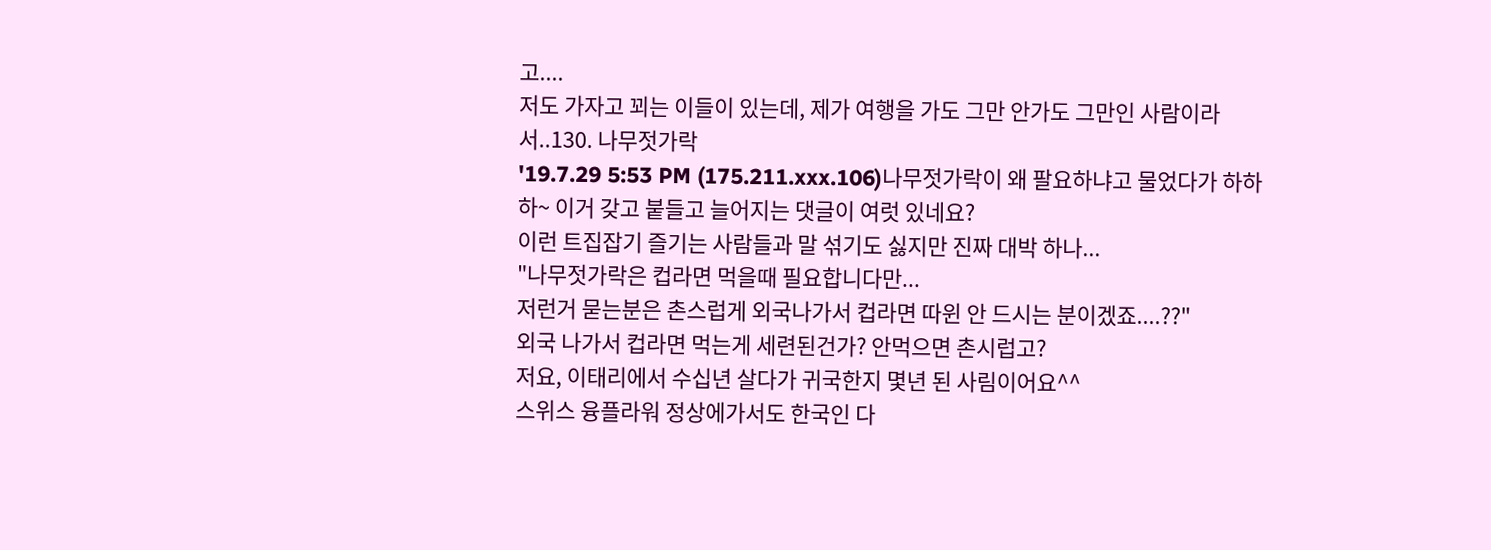고....
저도 가자고 꾀는 이들이 있는데, 제가 여행을 가도 그만 안가도 그만인 사람이라서..130. 나무젓가락
'19.7.29 5:53 PM (175.211.xxx.106)나무젓가락이 왜 팔요하냐고 물었다가 하하하~ 이거 갖고 붙들고 늘어지는 댓글이 여럿 있네요?
이런 트집잡기 즐기는 사람들과 말 섞기도 싫지만 진짜 대박 하나...
"나무젓가락은 컵라면 먹을때 필요합니다만...
저런거 묻는분은 촌스럽게 외국나가서 컵라면 따윈 안 드시는 분이겠죠....??"
외국 나가서 컵라면 먹는게 세련된건가? 안먹으면 촌시럽고?
저요, 이태리에서 수십년 살다가 귀국한지 몇년 된 사림이어요^^
스위스 융플라워 정상에가서도 한국인 다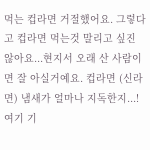먹는 컵라면 거절했어요. 그렇다고 컵라면 먹는것 말리고 싶진 않아요...현지서 오래 산 사람이면 잘 아실거예요. 컵라면 (신라면) 냄새가 얼마나 지독한지...!
여기 기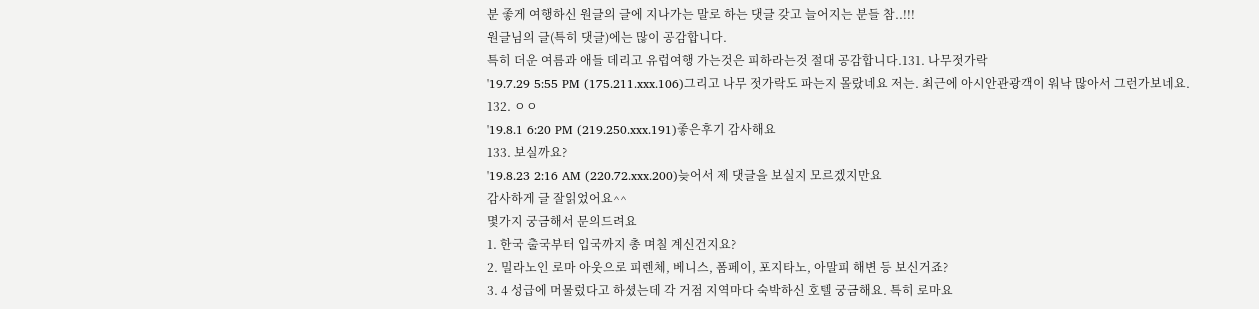분 좋게 여행하신 원글의 글에 지나가는 말로 하는 댓글 갖고 늘어지는 분들 참..!!!
원글님의 글(특히 댓글)에는 많이 공감합니다.
특히 더운 여름과 애들 데리고 유럽여행 가는것은 피하라는것 절대 공감합니다.131. 나무젓가락
'19.7.29 5:55 PM (175.211.xxx.106)그리고 나무 젓가락도 파는지 몰랐네요 저는. 최근에 아시안관광객이 워낙 많아서 그런가보네요.
132. ㅇㅇ
'19.8.1 6:20 PM (219.250.xxx.191)좋은후기 감사해요
133. 보실까요?
'19.8.23 2:16 AM (220.72.xxx.200)늦어서 제 댓글을 보실지 모르겠지만요
감사하게 글 잘읽었어요^^
몇가지 궁금해서 문의드려요
1. 한국 출국부터 입국까지 총 며칠 계신건지요?
2. 밀라노인 로마 아웃으로 피렌체, 베니스, 폼페이, 포지타노, 아말피 해변 등 보신거죠?
3. 4 성급에 머물렀다고 하셨는데 각 거점 지역마다 숙박하신 호텔 궁금해요. 특히 로마요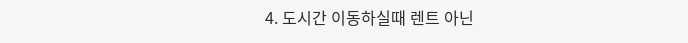4. 도시간 이동하실때 렌트 아닌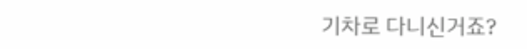기차로 다니신거죠?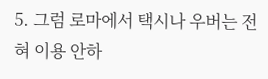5. 그럼 로마에서 택시나 우버는 전혀 이용 안하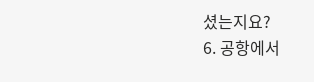셨는지요?
6. 공항에서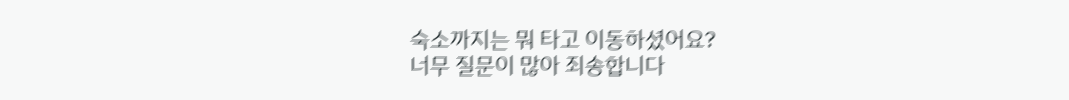숙소까지는 뭐 타고 이동하셨어요?
너무 질문이 많아 죄송합니다